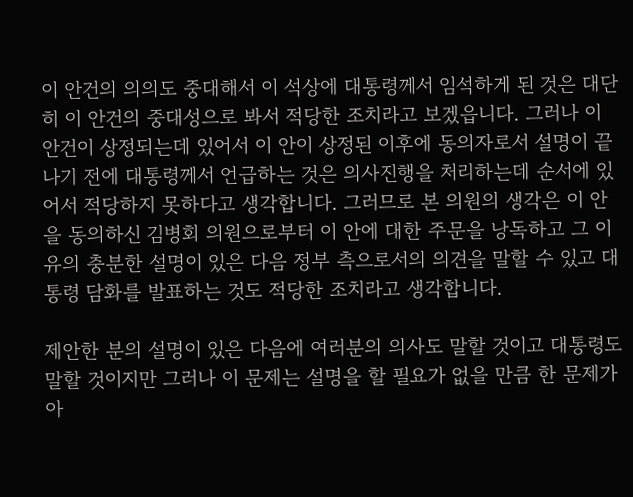이 안건의 의의도 중대해서 이 석상에 대통령께서 임석하게 된 것은 대단히 이 안건의 중대성으로 봐서 적당한 조치라고 보겠읍니다. 그러나 이 안건이 상정되는데 있어서 이 안이 상정된 이후에 동의자로서 설명이 끝나기 전에 대통령께서 언급하는 것은 의사진행을 처리하는데 순서에 있어서 적당하지 못하다고 생각합니다. 그러므로 본 의원의 생각은 이 안을 동의하신 김병회 의원으로부터 이 안에 대한 주문을 낭독하고 그 이유의 충분한 설명이 있은 다음 정부 측으로서의 의견을 말할 수 있고 대통령 담화를 발표하는 것도 적당한 조치라고 생각합니다.

제안한 분의 설명이 있은 다음에 여러분의 의사도 말할 것이고 대통령도 말할 것이지만 그러나 이 문제는 설명을 할 필요가 없을 만큼 한 문제가 아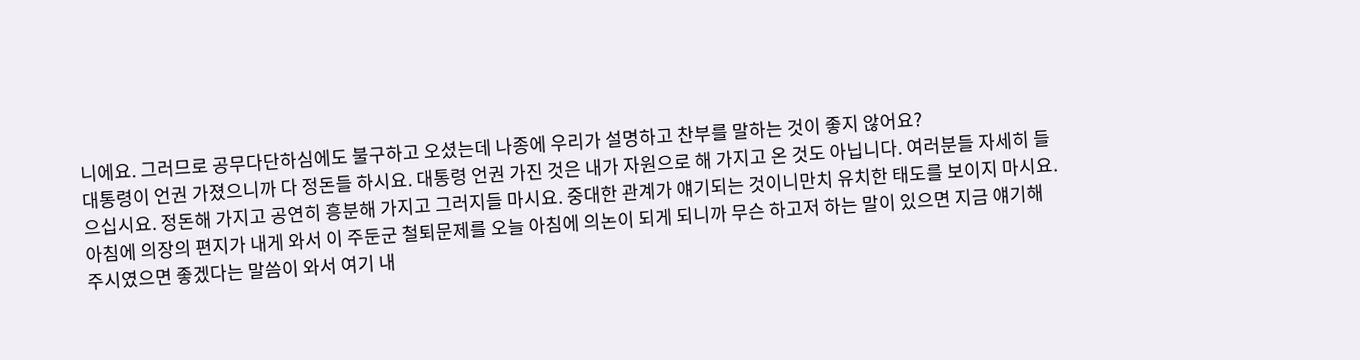니에요. 그러므로 공무다단하심에도 불구하고 오셨는데 나종에 우리가 설명하고 찬부를 말하는 것이 좋지 않어요?
대통령이 언권 가졌으니까 다 정돈들 하시요. 대통령 언권 가진 것은 내가 자원으로 해 가지고 온 것도 아닙니다. 여러분들 자세히 들으십시요. 정돈해 가지고 공연히 흥분해 가지고 그러지들 마시요. 중대한 관계가 얘기되는 것이니만치 유치한 태도를 보이지 마시요. 아침에 의장의 편지가 내게 와서 이 주둔군 철퇴문제를 오늘 아침에 의논이 되게 되니까 무슨 하고저 하는 말이 있으면 지금 얘기해 주시였으면 좋겠다는 말씀이 와서 여기 내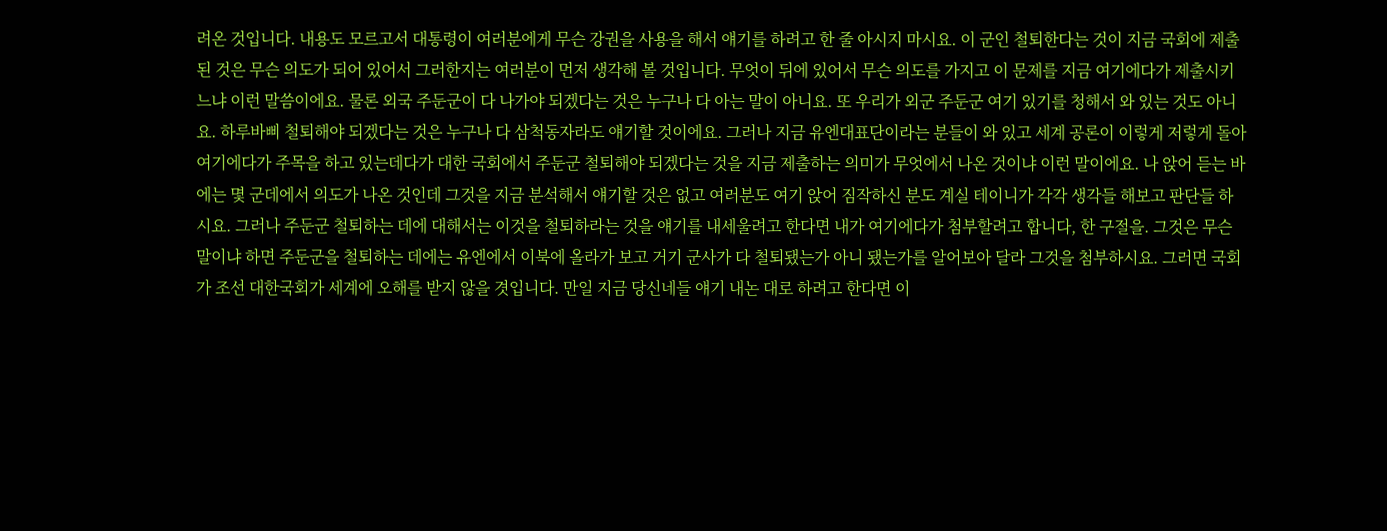려온 것입니다. 내용도 모르고서 대통령이 여러분에게 무슨 강권을 사용을 해서 얘기를 하려고 한 줄 아시지 마시요. 이 군인 철퇴한다는 것이 지금 국회에 제출된 것은 무슨 의도가 되어 있어서 그러한지는 여러분이 먼저 생각해 볼 것입니다. 무엇이 뒤에 있어서 무슨 의도를 가지고 이 문제를 지금 여기에다가 제출시키느냐 이런 말씀이에요. 물론 외국 주둔군이 다 나가야 되겠다는 것은 누구나 다 아는 말이 아니요. 또 우리가 외군 주둔군 여기 있기를 청해서 와 있는 것도 아니요. 하루바삐 철퇴해야 되겠다는 것은 누구나 다 삼척동자라도 얘기할 것이에요. 그러나 지금 유엔대표단이라는 분들이 와 있고 세계 공론이 이렇게 저렇게 돌아 여기에다가 주목을 하고 있는데다가 대한 국회에서 주둔군 철퇴해야 되겠다는 것을 지금 제출하는 의미가 무엇에서 나온 것이냐 이런 말이에요. 나 앉어 듣는 바에는 몇 군데에서 의도가 나온 것인데 그것을 지금 분석해서 얘기할 것은 없고 여러분도 여기 앉어 짐작하신 분도 계실 테이니가 각각 생각들 해보고 판단들 하시요. 그러나 주둔군 철퇴하는 데에 대해서는 이것을 철퇴하라는 것을 얘기를 내세울려고 한다면 내가 여기에다가 첨부할려고 합니다, 한 구절을. 그것은 무슨 말이냐 하면 주둔군을 철퇴하는 데에는 유엔에서 이북에 올라가 보고 거기 군사가 다 철퇴됐는가 아니 됐는가를 알어보아 달라 그것을 첨부하시요. 그러면 국회가 조선 대한국회가 세계에 오해를 받지 않을 겻입니다. 만일 지금 당신네들 얘기 내논 대로 하려고 한다면 이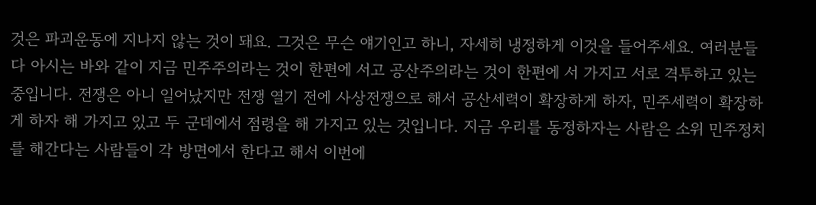것은 파괴운동에 지나지 않는 것이 돼요. 그것은 무슨 얘기인고 하니, 자세히 냉정하게 이것을 들어주세요. 여러분들 다 아시는 바와 같이 지금 민주주의라는 것이 한편에 서고 공산주의라는 것이 한편에 서 가지고 서로 격투하고 있는 중입니다. 전쟁은 아니 일어났지만 전쟁 열기 전에 사상전쟁으로 해서 공산세력이 확장하게 하자, 민주세력이 확장하게 하자 해 가지고 있고 두 군데에서 점령을 해 가지고 있는 것입니다. 지금 우리를 동정하자는 사람은 소위 민주정치를 해간다는 사람들이 각 방면에서 한다고 해서 이번에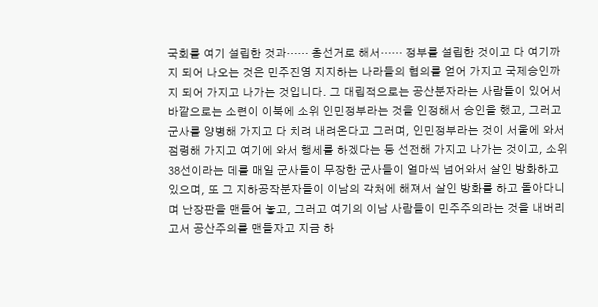국회를 여기 설립한 것과…… 총선거로 해서…… 정부를 설립한 것이고 다 여기까지 되어 나오는 것은 민주진영 지지하는 나라들의 협의를 얻어 가지고 국제승인까지 되어 가지고 나가는 것입니다. 그 대립적으로는 공산분자라는 사람들이 있어서 바깥으로는 소련이 이북에 소위 인민정부라는 것을 인정해서 승인을 했고, 그러고 군사를 양병해 가지고 다 치려 내려온다고 그러며, 인민정부라는 것이 서울에 와서 점령해 가지고 여기에 와서 행세를 하겠다는 등 선전해 가지고 나가는 것이고, 소위 38선이라는 데를 매일 군사들이 무장한 군사들이 얼마씩 넘어와서 살인 방화하고 있으며, 또 그 지하공작분자들이 이남의 각처에 해져서 살인 방화를 하고 돌아다니며 난장판을 맨들어 놓고, 그러고 여기의 이남 사람들이 민주주의라는 것을 내버리고서 공산주의를 맨들자고 지금 하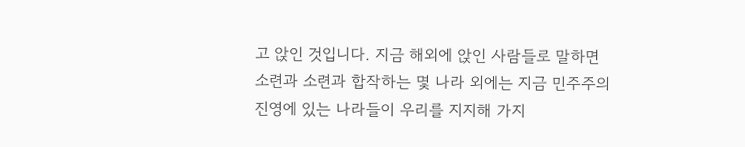고 앉인 것입니다. 지금 해외에 앉인 사람들로 말하면 소련과 소련과 합작하는 몇 나라 외에는 지금 민주주의 진영에 있는 나라들이 우리를 지지해 가지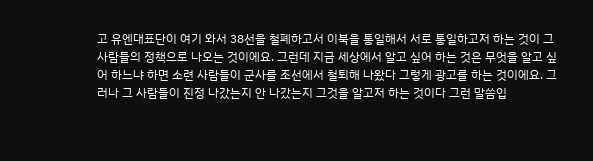고 유엔대표단이 여기 와서 38선을 철폐하고서 이북을 통일해서 서로 통일하고저 하는 것이 그 사람들의 정책으로 나오는 것이에요. 그런데 지금 세상에서 알고 싶어 하는 것은 무엇을 알고 싶어 하느냐 하면 소련 사람들이 군사를 조선에서 철퇴해 나왔다 그렇게 광고를 하는 것이에요. 그러나 그 사람들이 진정 나갔는지 안 나갔는지 그것을 알고저 하는 것이다 그런 말씀입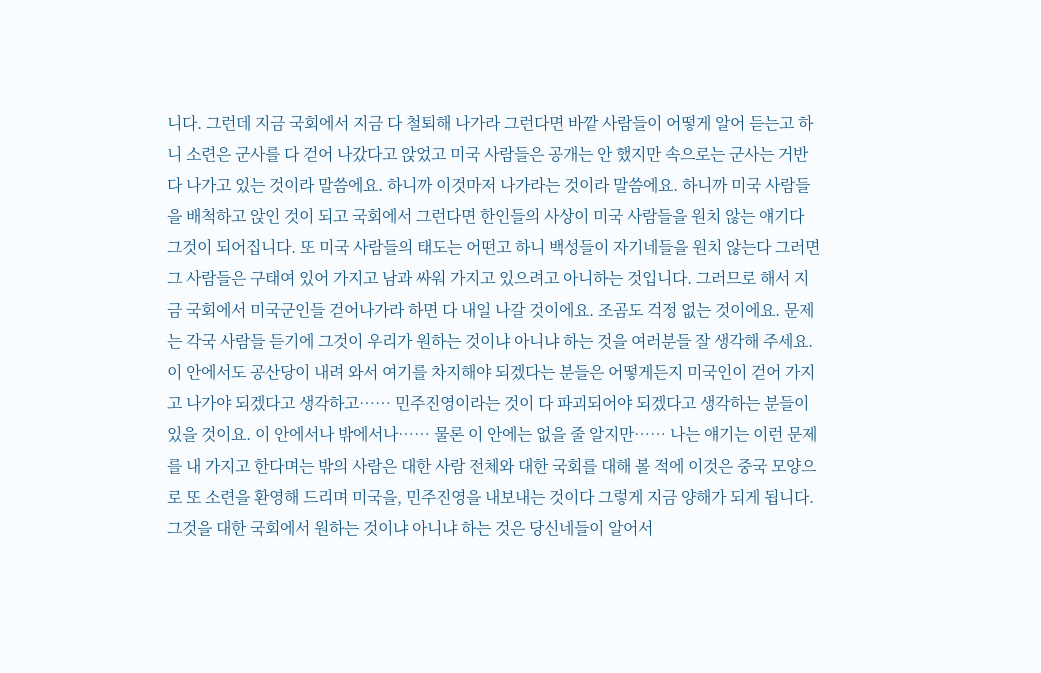니다. 그런데 지금 국회에서 지금 다 철퇴해 나가라 그런다면 바깥 사람들이 어떻게 알어 듣는고 하니 소련은 군사를 다 걷어 나갔다고 앉었고 미국 사람들은 공개는 안 했지만 속으로는 군사는 거반 다 나가고 있는 것이라 말씀에요. 하니까 이것마저 나가라는 것이라 말씀에요. 하니까 미국 사람들을 배척하고 앉인 것이 되고 국회에서 그런다면 한인들의 사상이 미국 사람들을 원치 않는 얘기다 그것이 되어집니다. 또 미국 사람들의 태도는 어떤고 하니 백성들이 자기네들을 원치 않는다 그러면 그 사람들은 구태여 있어 가지고 남과 싸워 가지고 있으려고 아니하는 것입니다. 그러므로 해서 지금 국회에서 미국군인들 걷어나가라 하면 다 내일 나갈 것이에요. 조곰도 걱정 없는 것이에요. 문제는 각국 사람들 듣기에 그것이 우리가 원하는 것이냐 아니냐 하는 것을 여러분들 잘 생각해 주세요. 이 안에서도 공산당이 내려 와서 여기를 차지해야 되겠다는 분들은 어떻게든지 미국인이 걷어 가지고 나가야 되겠다고 생각하고…… 민주진영이라는 것이 다 파괴되어야 되겠다고 생각하는 분들이 있을 것이요. 이 안에서나 밖에서나…… 물론 이 안에는 없을 줄 알지만…… 나는 얘기는 이런 문제를 내 가지고 한다며는 밖의 사람은 대한 사람 전체와 대한 국회를 대해 볼 적에 이것은 중국 모양으로 또 소련을 환영해 드리며 미국을, 민주진영을 내보내는 것이다 그렇게 지금 양해가 되게 됩니다. 그것을 대한 국회에서 원하는 것이냐 아니냐 하는 것은 당신네들이 알어서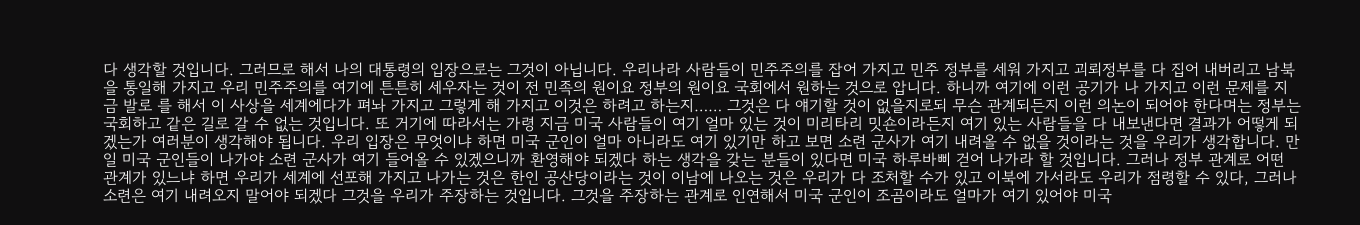다 생각할 것입니다. 그러므로 해서 나의 대통령의 입장으로는 그것이 아닙니다. 우리나라 사람들이 민주주의를 잡어 가지고 민주 정부를 세워 가지고 괴뢰정부를 다 집어 내버리고 남북을 통일해 가지고 우리 민주주의를 여기에 튼튼히 세우자는 것이 전 민족의 원이요 정부의 원이요 국회에서 원하는 것으로 압니다. 하니까 여기에 이런 공기가 나 가지고 이런 문제를 지금 발로 를 해서 이 사상을 세계에다가 펴놔 가지고 그렇게 해 가지고 이것은 하려고 하는지…… 그것은 다 얘기할 것이 없을지로되 무슨 관계되든지 이런 의논이 되어야 한다며는 정부는 국회하고 같은 길로 갈 수 없는 것입니다. 또 거기에 따라서는 가령 지금 미국 사람들이 여기 얼마 있는 것이 미리타리 밋숀이라든지 여기 있는 사람들을 다 내보낸다면 결과가 어떻게 되겠는가 여러분이 생각해야 됩니다. 우리 입장은 무엇이냐 하면 미국 군인이 얼마 아니라도 여기 있기만 하고 보면 소련 군사가 여기 내려올 수 없을 것이라는 것을 우리가 생각합니다. 만일 미국 군인들이 나가야 소련 군사가 여기 들어올 수 있겠으니까 환영해야 되겠다 하는 생각을 갖는 분들이 있다면 미국 하루바삐 걷어 나가라 할 것입니다. 그러나 정부 관계로 어떤 관계가 있느냐 하면 우리가 세계에 선포해 가지고 나가는 것은 한인 공산당이라는 것이 이남에 나오는 것은 우리가 다 조처할 수가 있고 이북에 가서라도 우리가 점령할 수 있다, 그러나 소련은 여기 내려오지 말어야 되겠다 그것을 우리가 주장하는 것입니다. 그것을 주장하는 관계로 인연해서 미국 군인이 조곰이라도 얼마가 여기 있어야 미국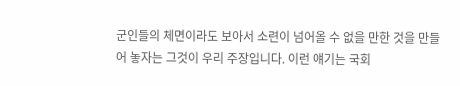군인들의 체면이라도 보아서 소련이 넘어올 수 없을 만한 것을 만들어 놓자는 그것이 우리 주장입니다. 이런 얘기는 국회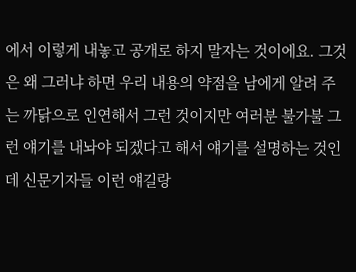에서 이렇게 내놓고 공개로 하지 말자는 것이에요. 그것은 왜 그러냐 하면 우리 내용의 약점을 남에게 알려 주는 까닭으로 인연해서 그런 것이지만 여러분 불가불 그런 얘기를 내놔야 되겠다고 해서 얘기를 설명하는 것인데 신문기자들 이런 얘길랑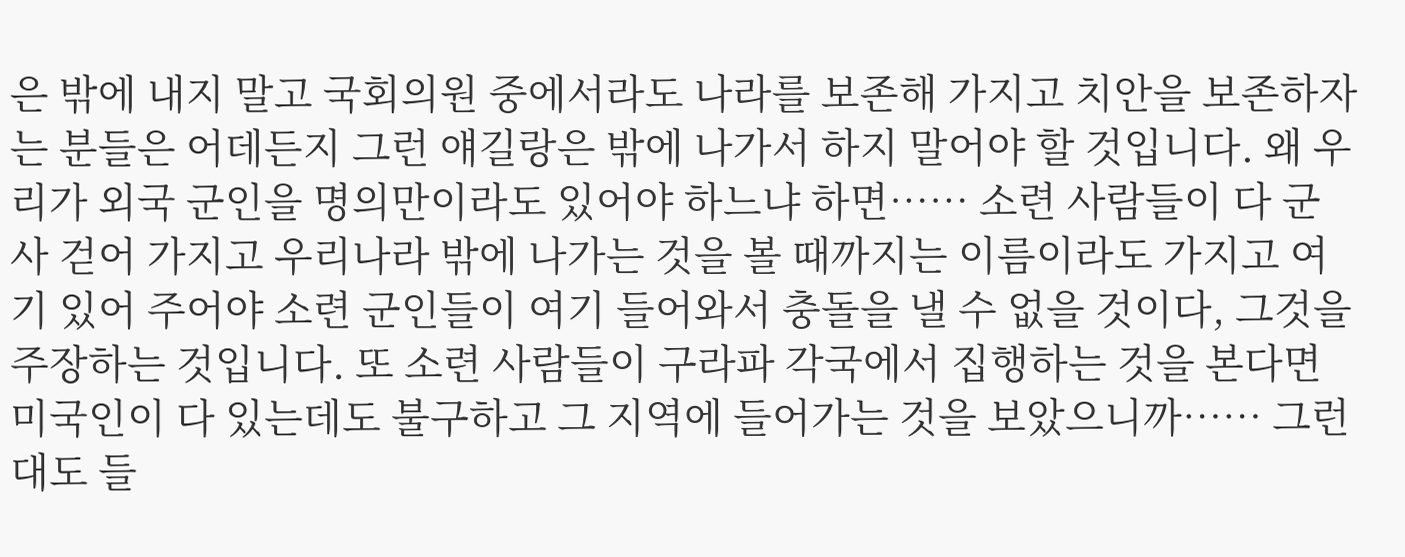은 밖에 내지 말고 국회의원 중에서라도 나라를 보존해 가지고 치안을 보존하자는 분들은 어데든지 그런 얘길랑은 밖에 나가서 하지 말어야 할 것입니다. 왜 우리가 외국 군인을 명의만이라도 있어야 하느냐 하면…… 소련 사람들이 다 군사 걷어 가지고 우리나라 밖에 나가는 것을 볼 때까지는 이름이라도 가지고 여기 있어 주어야 소련 군인들이 여기 들어와서 충돌을 낼 수 없을 것이다, 그것을 주장하는 것입니다. 또 소련 사람들이 구라파 각국에서 집행하는 것을 본다면 미국인이 다 있는데도 불구하고 그 지역에 들어가는 것을 보았으니까…… 그런대도 들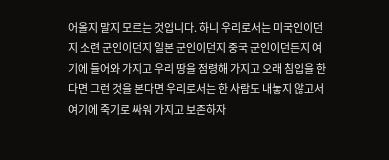어올지 말지 모르는 것입니다. 하니 우리로서는 미국인이던지 소련 군인이던지 일본 군인이던지 중국 군인이던든지 여기에 들어와 가지고 우리 땅을 점령해 가지고 오래 침입을 한다면 그런 것을 본다면 우리로서는 한 사람도 내놓지 않고서 여기에 죽기로 싸워 가지고 보존하자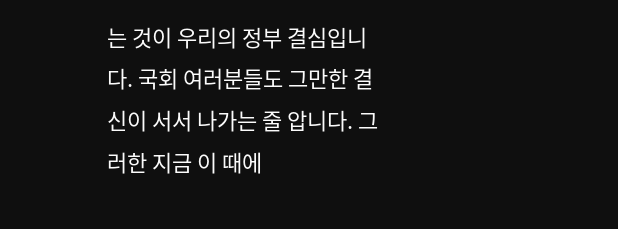는 것이 우리의 정부 결심입니다. 국회 여러분들도 그만한 결신이 서서 나가는 줄 압니다. 그러한 지금 이 때에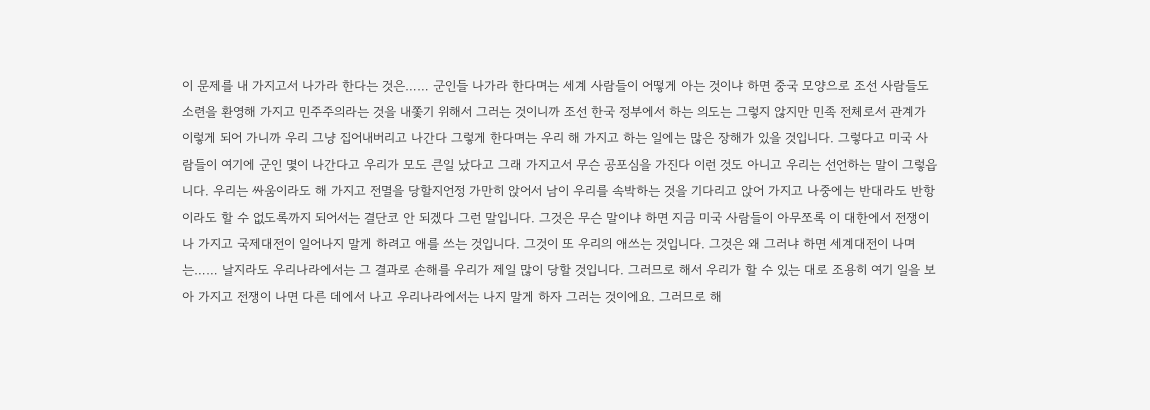이 문제를 내 가지고서 나가라 한다는 것은…… 군인들 나가라 한다며는 세계 사람들이 어떻게 아는 것이냐 하면 중국 모양으로 조선 사람들도 소련을 환영해 가지고 민주주의라는 것을 내쫓기 위해서 그러는 것이니까 조선 한국 정부에서 하는 의도는 그렇지 않지만 민족 전체로서 관계가 이렇게 되어 가니까 우리 그냥 집어내버리고 나간다 그렇게 한다며는 우리 해 가지고 하는 일에는 많은 장해가 있을 것입니다. 그렇다고 미국 사람들이 여기에 군인 몇이 나간다고 우리가 모도 큰일 났다고 그래 가지고서 무슨 공포심을 가진다 이런 것도 아니고 우리는 선언하는 말이 그렇읍니다. 우리는 싸움이라도 해 가지고 전멸을 당할지언정 가만히 앉어서 남이 우리를 속박하는 것을 기다리고 앉어 가지고 나중에는 반대라도 반항이라도 할 수 없도록까지 되어서는 결단코 안 되겠다 그런 말입니다. 그것은 무슨 말이냐 하면 지금 미국 사람들이 아무쪼록 이 대한에서 전쟁이 나 가지고 국제대전이 일어나지 말게 하려고 애를 쓰는 것입니다. 그것이 또 우리의 애쓰는 것입니다. 그것은 왜 그러냐 하면 세계대전이 나며는…… 날지라도 우리나라에서는 그 결과로 손해를 우리가 제일 많이 당할 것입니다. 그러므로 해서 우리가 할 수 있는 대로 조용히 여기 일을 보아 가지고 전쟁이 나면 다른 데에서 나고 우리나라에서는 나지 말게 하자 그러는 것이에요. 그러므로 해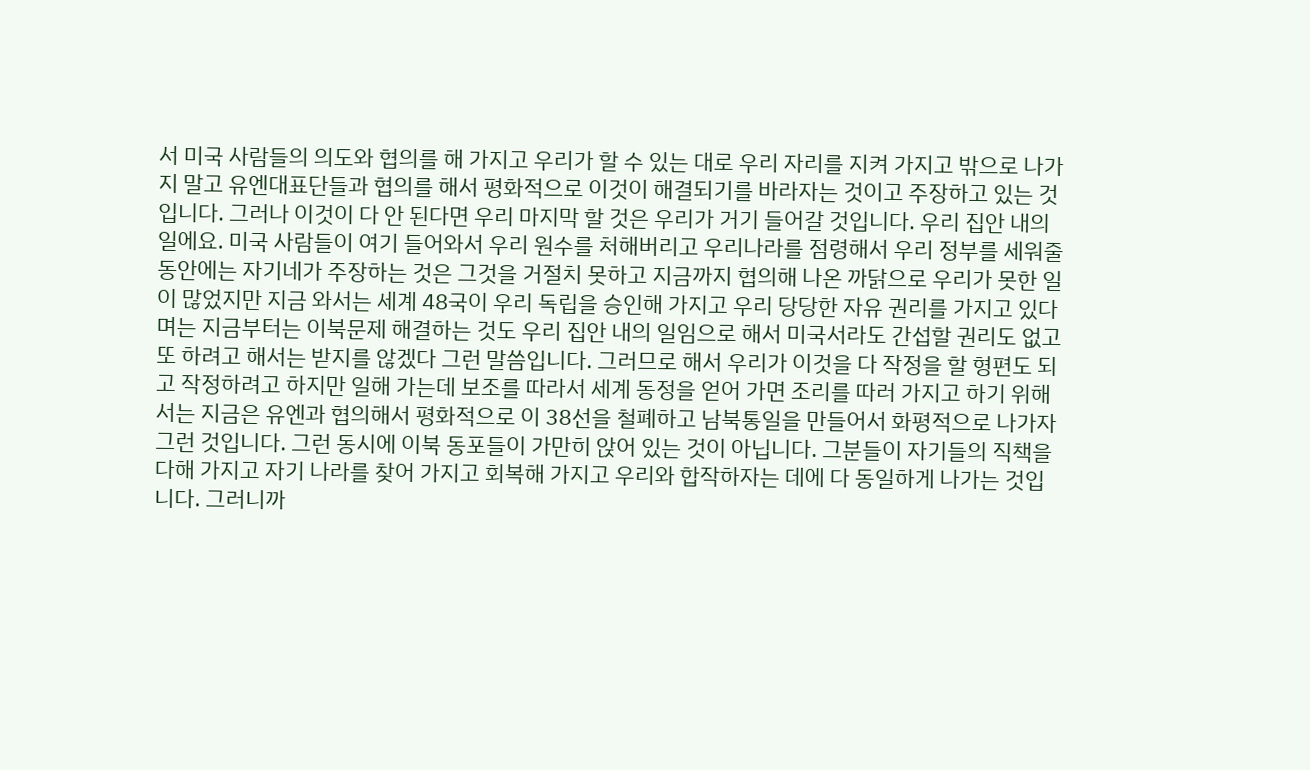서 미국 사람들의 의도와 협의를 해 가지고 우리가 할 수 있는 대로 우리 자리를 지켜 가지고 밖으로 나가지 말고 유엔대표단들과 협의를 해서 평화적으로 이것이 해결되기를 바라자는 것이고 주장하고 있는 것입니다. 그러나 이것이 다 안 된다면 우리 마지막 할 것은 우리가 거기 들어갈 것입니다. 우리 집안 내의 일에요. 미국 사람들이 여기 들어와서 우리 원수를 처해버리고 우리나라를 점령해서 우리 정부를 세워줄 동안에는 자기네가 주장하는 것은 그것을 거절치 못하고 지금까지 협의해 나온 까닭으로 우리가 못한 일이 많었지만 지금 와서는 세계 48국이 우리 독립을 승인해 가지고 우리 당당한 자유 권리를 가지고 있다며는 지금부터는 이북문제 해결하는 것도 우리 집안 내의 일임으로 해서 미국서라도 간섭할 권리도 없고 또 하려고 해서는 받지를 않겠다 그런 말씀입니다. 그러므로 해서 우리가 이것을 다 작정을 할 형편도 되고 작정하려고 하지만 일해 가는데 보조를 따라서 세계 동정을 얻어 가면 조리를 따러 가지고 하기 위해서는 지금은 유엔과 협의해서 평화적으로 이 38선을 철폐하고 남북통일을 만들어서 화평적으로 나가자 그런 것입니다. 그런 동시에 이북 동포들이 가만히 앉어 있는 것이 아닙니다. 그분들이 자기들의 직책을 다해 가지고 자기 나라를 찾어 가지고 회복해 가지고 우리와 합작하자는 데에 다 동일하게 나가는 것입니다. 그러니까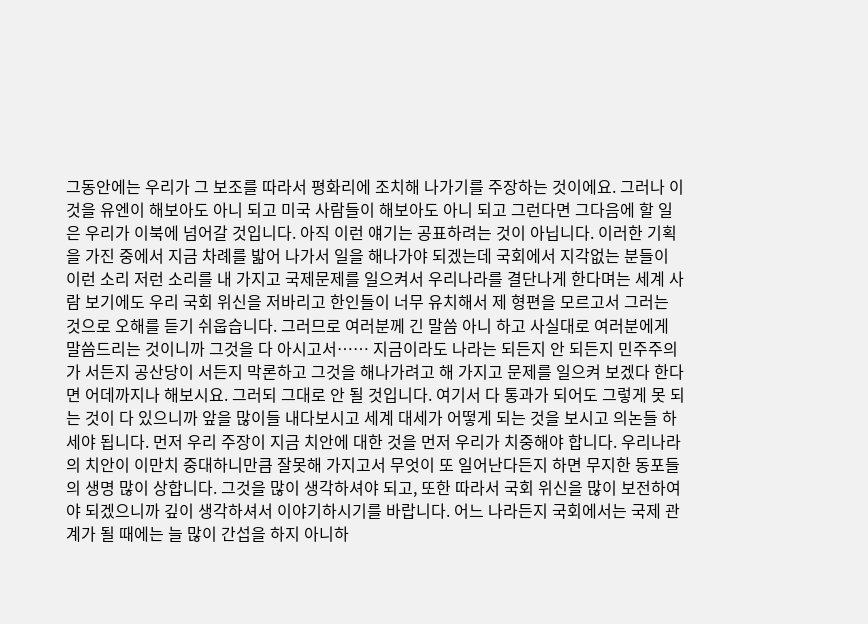그동안에는 우리가 그 보조를 따라서 평화리에 조치해 나가기를 주장하는 것이에요. 그러나 이것을 유엔이 해보아도 아니 되고 미국 사람들이 해보아도 아니 되고 그런다면 그다음에 할 일은 우리가 이북에 넘어갈 것입니다. 아직 이런 얘기는 공표하려는 것이 아닙니다. 이러한 기획을 가진 중에서 지금 차례를 밟어 나가서 일을 해나가야 되겠는데 국회에서 지각없는 분들이 이런 소리 저런 소리를 내 가지고 국제문제를 일으켜서 우리나라를 결단나게 한다며는 세계 사람 보기에도 우리 국회 위신을 저바리고 한인들이 너무 유치해서 제 형편을 모르고서 그러는 것으로 오해를 듣기 쉬웁습니다. 그러므로 여러분께 긴 말씀 아니 하고 사실대로 여러분에게 말씀드리는 것이니까 그것을 다 아시고서…… 지금이라도 나라는 되든지 안 되든지 민주주의가 서든지 공산당이 서든지 막론하고 그것을 해나가려고 해 가지고 문제를 일으켜 보겠다 한다면 어데까지나 해보시요. 그러되 그대로 안 될 것입니다. 여기서 다 통과가 되어도 그렇게 못 되는 것이 다 있으니까 앞을 많이들 내다보시고 세계 대세가 어떻게 되는 것을 보시고 의논들 하세야 됩니다. 먼저 우리 주장이 지금 치안에 대한 것을 먼저 우리가 치중해야 합니다. 우리나라의 치안이 이만치 중대하니만큼 잘못해 가지고서 무엇이 또 일어난다든지 하면 무지한 동포들의 생명 많이 상합니다. 그것을 많이 생각하셔야 되고, 또한 따라서 국회 위신을 많이 보전하여야 되겠으니까 깊이 생각하셔서 이야기하시기를 바랍니다. 어느 나라든지 국회에서는 국제 관계가 될 때에는 늘 많이 간섭을 하지 아니하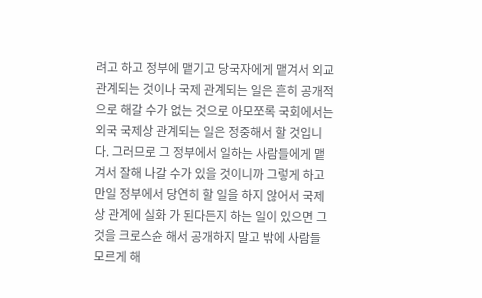려고 하고 정부에 맽기고 당국자에게 맽겨서 외교 관계되는 것이나 국제 관계되는 일은 흔히 공개적으로 해갈 수가 없는 것으로 아모쪼록 국회에서는 외국 국제상 관계되는 일은 정중해서 할 것입니다. 그러므로 그 정부에서 일하는 사람들에게 맽겨서 잘해 나갈 수가 있을 것이니까 그렇게 하고 만일 정부에서 당연히 할 일을 하지 않어서 국제상 관계에 실화 가 된다든지 하는 일이 있으면 그것을 크로스슌 해서 공개하지 말고 밖에 사람들 모르게 해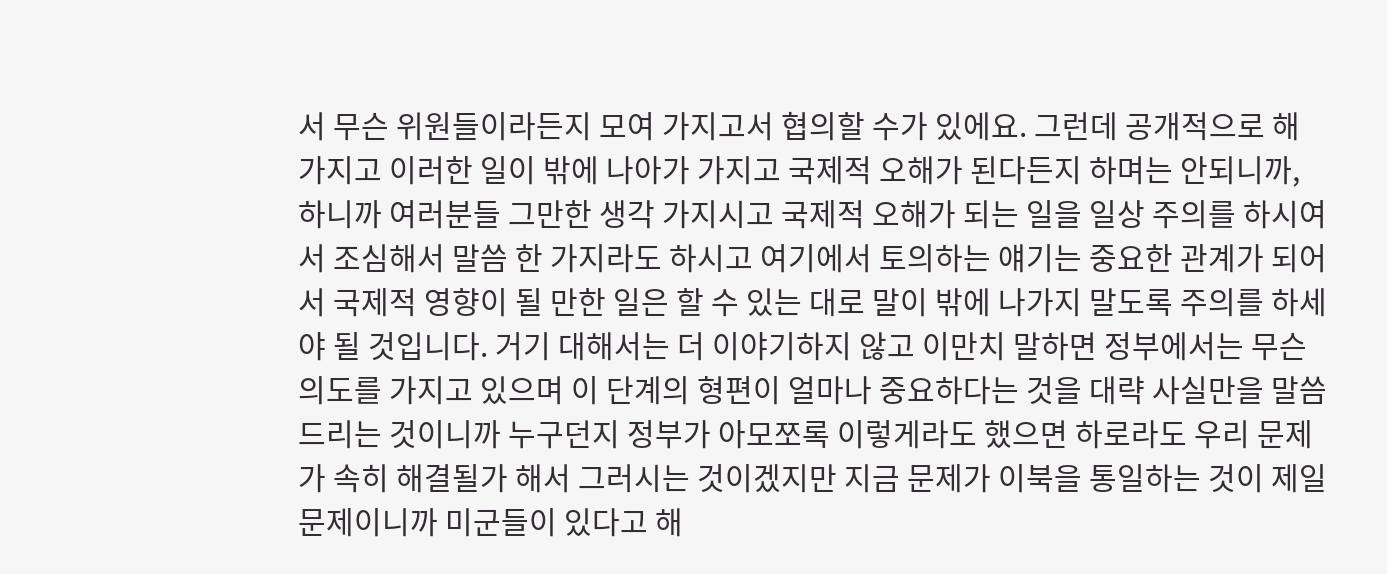서 무슨 위원들이라든지 모여 가지고서 협의할 수가 있에요. 그런데 공개적으로 해 가지고 이러한 일이 밖에 나아가 가지고 국제적 오해가 된다든지 하며는 안되니까, 하니까 여러분들 그만한 생각 가지시고 국제적 오해가 되는 일을 일상 주의를 하시여서 조심해서 말씀 한 가지라도 하시고 여기에서 토의하는 얘기는 중요한 관계가 되어서 국제적 영향이 될 만한 일은 할 수 있는 대로 말이 밖에 나가지 말도록 주의를 하세야 될 것입니다. 거기 대해서는 더 이야기하지 않고 이만치 말하면 정부에서는 무슨 의도를 가지고 있으며 이 단계의 형편이 얼마나 중요하다는 것을 대략 사실만을 말씀드리는 것이니까 누구던지 정부가 아모쪼록 이렇게라도 했으면 하로라도 우리 문제가 속히 해결될가 해서 그러시는 것이겠지만 지금 문제가 이북을 통일하는 것이 제일 문제이니까 미군들이 있다고 해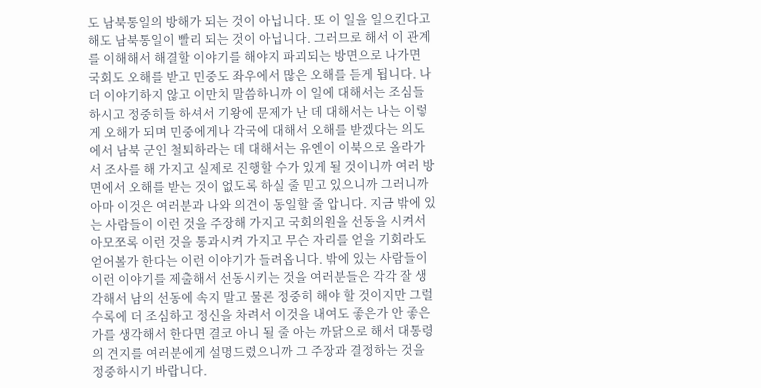도 남북통일의 방해가 되는 것이 아닙니다. 또 이 일을 일으킨다고 해도 남북통일이 빨리 되는 것이 아닙니다. 그러므로 해서 이 관계를 이해해서 해결할 이야기를 해야지 파괴되는 방면으로 나가면 국회도 오해를 받고 민중도 좌우에서 많은 오해를 듣게 됩니다. 나 더 이야기하지 않고 이만치 말씀하니까 이 일에 대해서는 조심들 하시고 정중히들 하셔서 기왕에 문제가 난 데 대해서는 나는 이렇게 오해가 되며 민중에게나 각국에 대해서 오해를 받겠다는 의도에서 남북 군인 철퇴하라는 데 대해서는 유엔이 이북으로 올라가서 조사를 해 가지고 실제로 진행할 수가 있게 될 것이니까 여러 방면에서 오해를 받는 것이 없도록 하실 줄 믿고 있으니까 그러니까 아마 이것은 여러분과 나와 의견이 동일할 줄 압니다. 지금 밖에 있는 사람들이 이런 것을 주장해 가지고 국회의원을 선동을 시켜서 아모쪼록 이런 것을 통과시켜 가지고 무슨 자리를 얻을 기회라도 얻어볼가 한다는 이런 이야기가 들려옵니다. 밖에 있는 사람들이 이런 이야기를 제출해서 선동시키는 것을 여러분들은 각각 잘 생각해서 남의 선동에 속지 말고 물론 정중히 해야 할 것이지만 그럴수록에 더 조심하고 정신을 차려서 이것을 내여도 좋은가 안 좋은가를 생각해서 한다면 결코 아니 될 줄 아는 까닭으로 해서 대통령의 견지를 여러분에게 설명드렸으니까 그 주장과 결정하는 것을 정중하시기 바랍니다.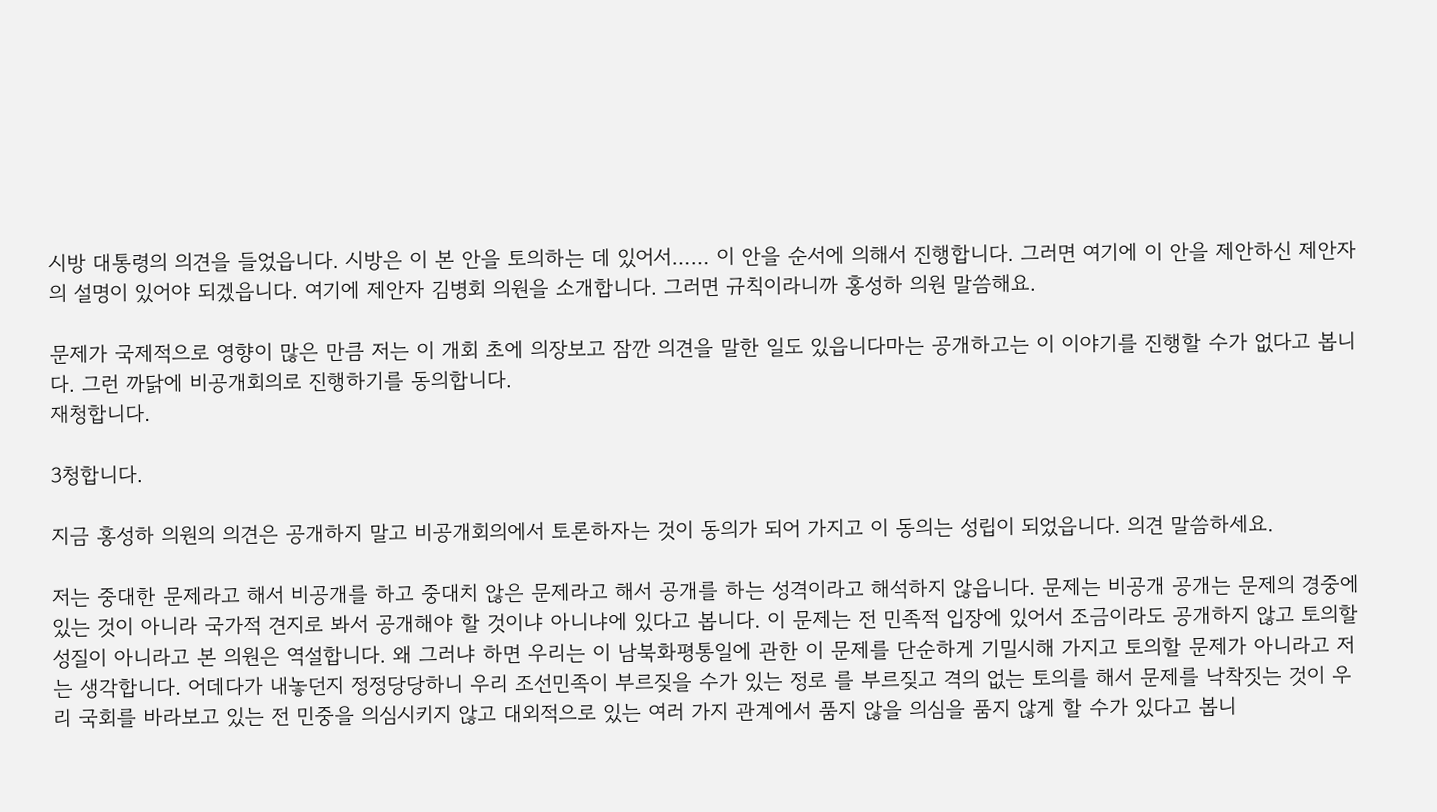시방 대통령의 의견을 들었읍니다. 시방은 이 본 안을 토의하는 데 있어서…… 이 안을 순서에 의해서 진행합니다. 그러면 여기에 이 안을 제안하신 제안자의 설명이 있어야 되겠읍니다. 여기에 제안자 김병회 의원을 소개합니다. 그러면 규칙이라니까 홍성하 의원 말씀해요.

문제가 국제적으로 영향이 많은 만큼 저는 이 개회 초에 의장보고 잠깐 의견을 말한 일도 있읍니다마는 공개하고는 이 이야기를 진행할 수가 없다고 봅니다. 그런 까닭에 비공개회의로 진행하기를 동의합니다.
재청합니다.

3청합니다.

지금 홍성하 의원의 의견은 공개하지 말고 비공개회의에서 토론하자는 것이 동의가 되어 가지고 이 동의는 성립이 되었읍니다. 의견 말씀하세요.

저는 중대한 문제라고 해서 비공개를 하고 중대치 않은 문제라고 해서 공개를 하는 성격이라고 해석하지 않읍니다. 문제는 비공개 공개는 문제의 경중에 있는 것이 아니라 국가적 견지로 봐서 공개해야 할 것이냐 아니냐에 있다고 봅니다. 이 문제는 전 민족적 입장에 있어서 조금이라도 공개하지 않고 토의할 성질이 아니라고 본 의원은 역설합니다. 왜 그러냐 하면 우리는 이 남북화평통일에 관한 이 문제를 단순하게 기밀시해 가지고 토의할 문제가 아니라고 저는 생각합니다. 어데다가 내놓던지 정정당당하니 우리 조선민족이 부르짖을 수가 있는 정로 를 부르짖고 격의 없는 토의를 해서 문제를 낙착짓는 것이 우리 국회를 바라보고 있는 전 민중을 의심시키지 않고 대외적으로 있는 여러 가지 관계에서 품지 않을 의심을 품지 않게 할 수가 있다고 봅니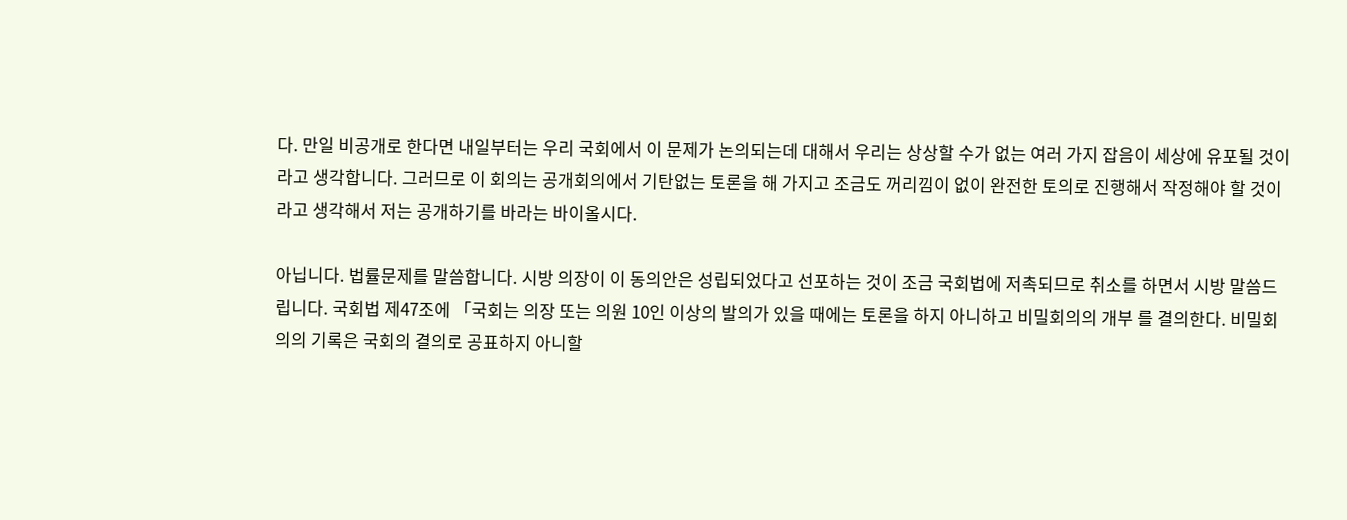다. 만일 비공개로 한다면 내일부터는 우리 국회에서 이 문제가 논의되는데 대해서 우리는 상상할 수가 없는 여러 가지 잡음이 세상에 유포될 것이라고 생각합니다. 그러므로 이 회의는 공개회의에서 기탄없는 토론을 해 가지고 조금도 꺼리낌이 없이 완전한 토의로 진행해서 작정해야 할 것이라고 생각해서 저는 공개하기를 바라는 바이올시다.

아닙니다. 법률문제를 말씀합니다. 시방 의장이 이 동의안은 성립되었다고 선포하는 것이 조금 국회법에 저촉되므로 취소를 하면서 시방 말씀드립니다. 국회법 제47조에 「국회는 의장 또는 의원 10인 이상의 발의가 있을 때에는 토론을 하지 아니하고 비밀회의의 개부 를 결의한다. 비밀회의의 기록은 국회의 결의로 공표하지 아니할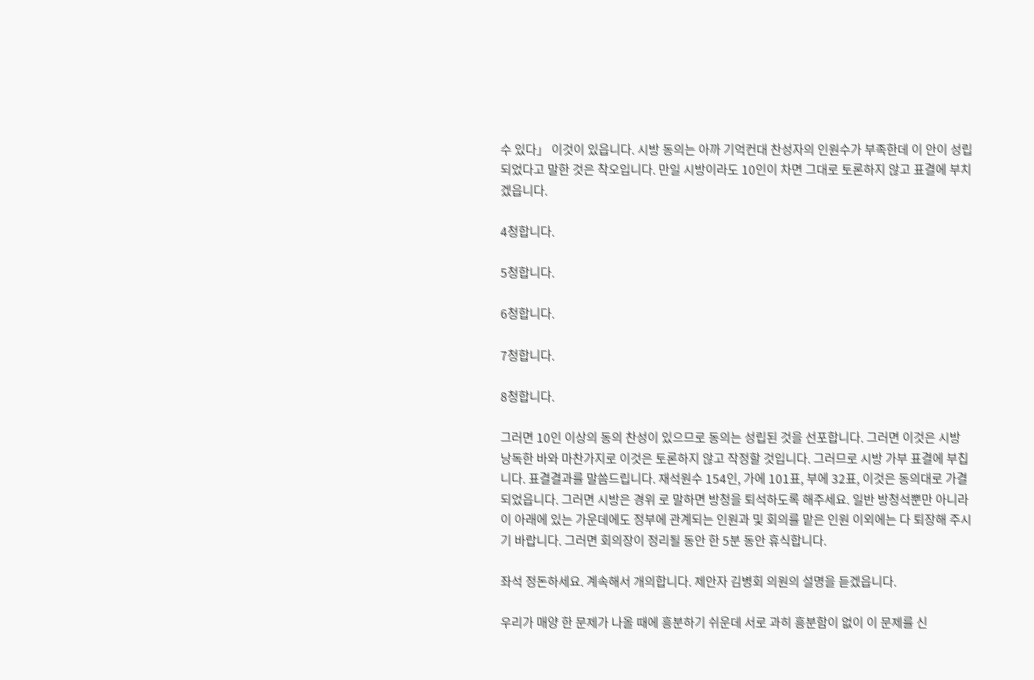수 있다」 이것이 있읍니다. 시방 동의는 아까 기억컨대 찬성자의 인원수가 부족한데 이 안이 성립되었다고 말한 것은 착오입니다. 만일 시방이라도 10인이 차면 그대로 토론하지 않고 표결에 부치겠읍니다.

4청합니다.

5청합니다.

6청합니다.

7청합니다.

8청합니다.

그러면 10인 이상의 동의 찬성이 있으므로 동의는 성립된 것을 선포합니다. 그러면 이것은 시방 낭독한 바와 마찬가지로 이것은 토론하지 않고 작정할 것입니다. 그러므로 시방 가부 표결에 부칩니다. 표결결과를 말씀드립니다. 재석원수 154인, 가에 101표, 부에 32표, 이것은 동의대로 가결되었읍니다. 그러면 시방은 경위 로 말하면 방청을 퇴석하도록 해주세요. 일반 방청석뿐만 아니라 이 아래에 있는 가운데에도 정부에 관계되는 인원과 및 회의를 맡은 인원 이외에는 다 퇴장해 주시기 바랍니다. 그러면 회의장이 정리될 동안 한 5분 동안 휴식합니다.

좌석 정돈하세요. 계속해서 개의합니다. 제안자 김병회 의원의 설명을 듣겠읍니다.

우리가 매양 한 문제가 나올 때에 흥분하기 쉬운데 서로 과히 흥분함이 없이 이 문제를 신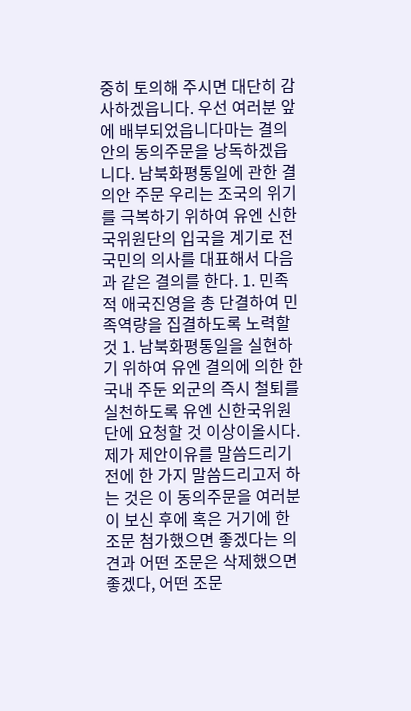중히 토의해 주시면 대단히 감사하겠읍니다. 우선 여러분 앞에 배부되었읍니다마는 결의안의 동의주문을 낭독하겠읍니다. 남북화평통일에 관한 결의안 주문 우리는 조국의 위기를 극복하기 위하여 유엔 신한국위원단의 입국을 계기로 전 국민의 의사를 대표해서 다음과 같은 결의를 한다. 1. 민족적 애국진영을 총 단결하여 민족역량을 집결하도록 노력할 것 1. 남북화평통일을 실현하기 위하여 유엔 결의에 의한 한국내 주둔 외군의 즉시 철퇴를 실천하도록 유엔 신한국위원단에 요청할 것 이상이올시다. 제가 제안이유를 말씀드리기 전에 한 가지 말씀드리고저 하는 것은 이 동의주문을 여러분이 보신 후에 혹은 거기에 한 조문 첨가했으면 좋겠다는 의견과 어떤 조문은 삭제했으면 좋겠다, 어떤 조문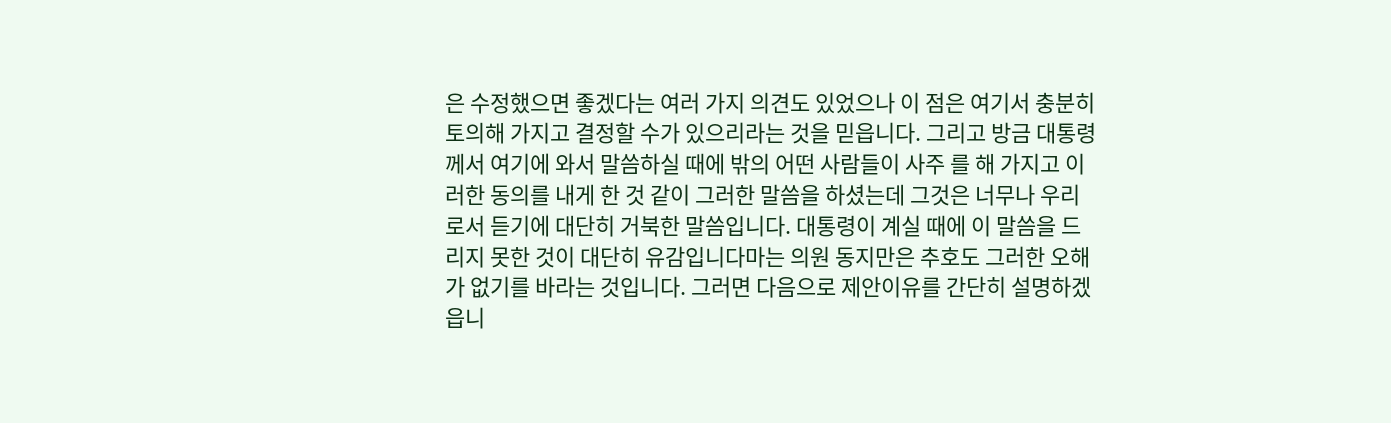은 수정했으면 좋겠다는 여러 가지 의견도 있었으나 이 점은 여기서 충분히 토의해 가지고 결정할 수가 있으리라는 것을 믿읍니다. 그리고 방금 대통령께서 여기에 와서 말씀하실 때에 밖의 어떤 사람들이 사주 를 해 가지고 이러한 동의를 내게 한 것 같이 그러한 말씀을 하셨는데 그것은 너무나 우리로서 듣기에 대단히 거북한 말씀입니다. 대통령이 계실 때에 이 말씀을 드리지 못한 것이 대단히 유감입니다마는 의원 동지만은 추호도 그러한 오해가 없기를 바라는 것입니다. 그러면 다음으로 제안이유를 간단히 설명하겠읍니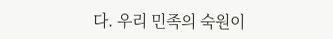다. 우리 민족의 숙원이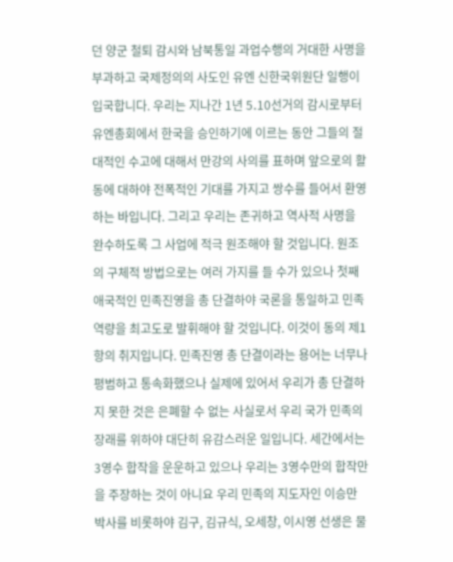던 양군 철퇴 감시와 남북통일 과업수행의 거대한 사명을 부과하고 국제정의의 사도인 유엔 신한국위원단 일행이 입국합니다. 우리는 지나간 1년 5․10선거의 감시로부터 유엔총회에서 한국을 승인하기에 이르는 동안 그들의 절대적인 수고에 대해서 만강의 사의를 표하며 앞으로의 활동에 대하야 전폭적인 기대를 가지고 쌍수를 들어서 환영하는 바입니다. 그리고 우리는 존귀하고 역사적 사명을 완수하도록 그 사업에 적극 원조해야 할 것입니다. 원조의 구체적 방법으로는 여러 가지를 들 수가 있으나 첫째 애국적인 민족진영을 총 단결하야 국론을 통일하고 민족역량을 최고도로 발휘해야 할 것입니다. 이것이 동의 제1항의 취지입니다. 민족진영 총 단결이라는 용어는 너무나 평범하고 통속화했으나 실제에 있어서 우리가 총 단결하지 못한 것은 은폐할 수 없는 사실로서 우리 국가 민족의 장래를 위하야 대단히 유감스러운 일입니다. 세간에서는 3영수 합작을 운운하고 있으나 우리는 3영수만의 합작만을 주장하는 것이 아니요 우리 민족의 지도자인 이승만 박사를 비롯하야 김구, 김규식, 오세창, 이시영 선생은 물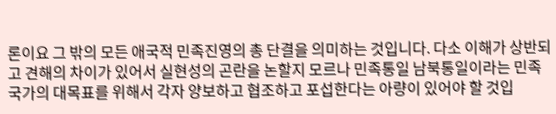론이요 그 밖의 모든 애국적 민족진영의 총 단결을 의미하는 것입니다. 다소 이해가 상반되고 견해의 차이가 있어서 실현성의 곤란을 논할지 모르나 민족통일 남북통일이라는 민족국가의 대목표를 위해서 각자 양보하고 협조하고 포섭한다는 아량이 있어야 할 것입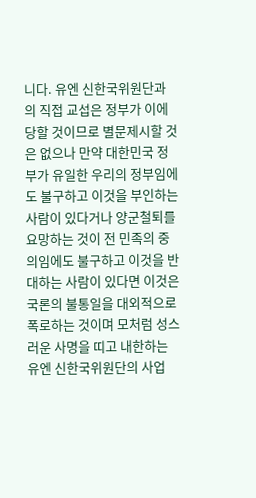니다. 유엔 신한국위원단과의 직접 교섭은 정부가 이에 당할 것이므로 별문제시할 것은 없으나 만약 대한민국 정부가 유일한 우리의 정부임에도 불구하고 이것을 부인하는 사람이 있다거나 양군철퇴를 요망하는 것이 전 민족의 중의임에도 불구하고 이것을 반대하는 사람이 있다면 이것은 국론의 불통일을 대외적으로 폭로하는 것이며 모처럼 성스러운 사명을 띠고 내한하는 유엔 신한국위원단의 사업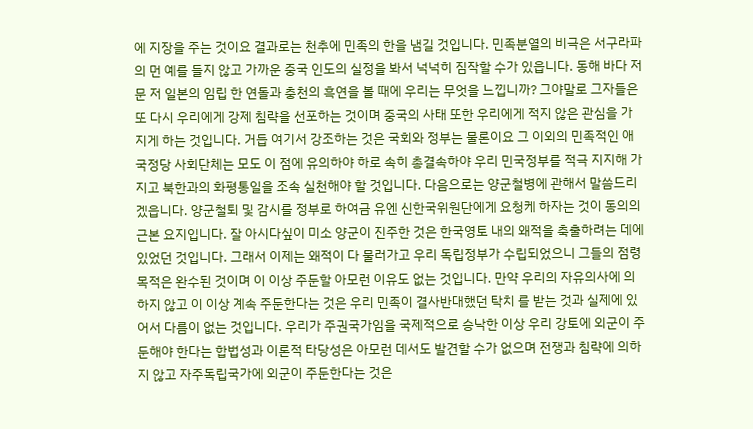에 지장을 주는 것이요 결과로는 천추에 민족의 한을 냄길 것입니다. 민족분열의 비극은 서구라파의 먼 예를 들지 않고 가까운 중국 인도의 실정을 봐서 넉넉히 짐작할 수가 있읍니다. 동해 바다 저문 저 일본의 임립 한 연돌과 충천의 흑연을 볼 때에 우리는 무엇을 느낍니까? 그야말로 그자들은 또 다시 우리에게 강제 침략을 선포하는 것이며 중국의 사태 또한 우리에게 적지 않은 관심을 가지게 하는 것입니다. 거듭 여기서 강조하는 것은 국회와 정부는 물론이요 그 이외의 민족적인 애국정당 사회단체는 모도 이 점에 유의하야 하로 속히 총결속하야 우리 민국정부를 적극 지지해 가지고 북한과의 화평통일을 조속 실천해야 할 것입니다. 다음으로는 양군철병에 관해서 말씀드리겠읍니다. 양군철퇴 및 감시를 정부로 하여금 유엔 신한국위원단에게 요청케 하자는 것이 동의의 근본 요지입니다. 잘 아시다싶이 미소 양군이 진주한 것은 한국영토 내의 왜적을 축출하려는 데에 있었던 것입니다. 그래서 이제는 왜적이 다 물러가고 우리 독립정부가 수립되었으니 그들의 점령목적은 완수된 것이며 이 이상 주둔할 아모런 이유도 없는 것입니다. 만약 우리의 자유의사에 의하지 않고 이 이상 계속 주둔한다는 것은 우리 민족이 결사반대했던 탁치 를 받는 것과 실제에 있어서 다름이 없는 것입니다. 우리가 주권국가임을 국제적으로 승낙한 이상 우리 강토에 외군이 주둔해야 한다는 합법성과 이론적 타당성은 아모런 데서도 발견할 수가 없으며 전쟁과 침략에 의하지 않고 자주독립국가에 외군이 주둔한다는 것은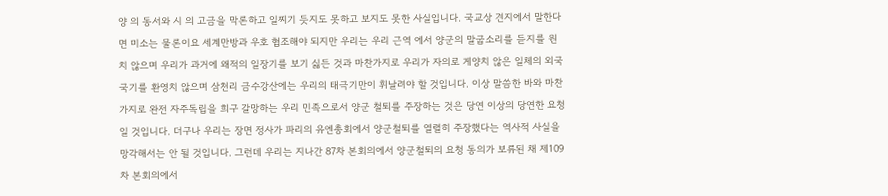양 의 동서와 시 의 고금을 막론하고 일찌기 듯지도 못하고 보지도 못한 사실입니다. 국교상 견지에서 말한다면 미소는 물론이요 세계만방과 우호 협조해야 되지만 우리는 우리 근역 에서 양군의 말굽소리를 듣지를 원치 않으며 우리가 과거에 왜적의 일장기를 보기 싫든 것과 마찬가지로 우리가 자의로 게양치 않은 일체의 외국 국기를 환영치 않으며 삼천리 금수강산에는 우리의 태극기만이 휘날려야 할 것입니다. 이상 말씀한 바와 마찬가지로 완전 자주독립을 희구 갈망하는 우리 민족으로서 양군 철퇴를 주장하는 것은 당연 이상의 당연한 요청일 것입니다. 더구나 우리는 장면 정사가 파리의 유엔총회에서 양군철퇴를 열렬히 주장했다는 역사적 사실을 망각해서는 안 될 것입니다. 그런데 우리는 지나간 87차 본회의에서 양군철퇴의 요청 동의가 보류된 채 제109차 본회의에서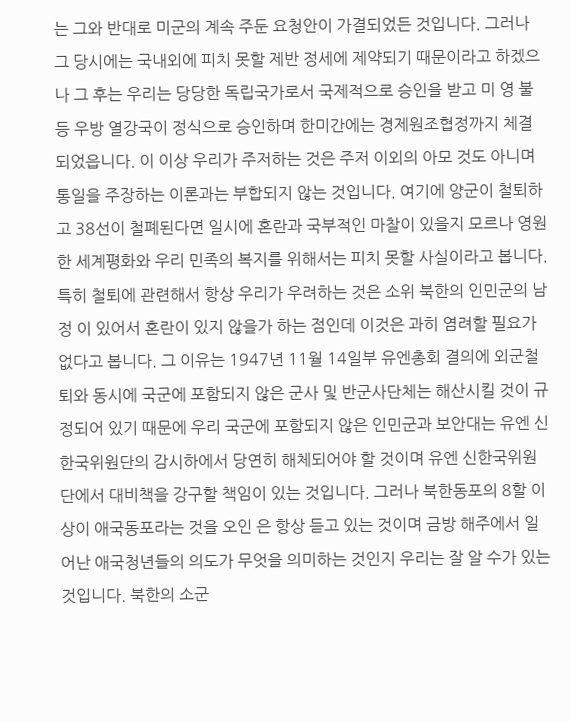는 그와 반대로 미군의 계속 주둔 요청안이 가결되었든 것입니다. 그러나 그 당시에는 국내외에 피치 못할 제반 정세에 제약되기 때문이라고 하겠으나 그 후는 우리는 당당한 독립국가로서 국제적으로 승인을 받고 미 영 불 등 우방 열강국이 정식으로 승인하며 한미간에는 경제원조협정까지 체결되었읍니다. 이 이상 우리가 주저하는 것은 주저 이외의 아모 것도 아니며 통일을 주장하는 이론과는 부합되지 않는 것입니다. 여기에 양군이 철퇴하고 38선이 철폐된다면 일시에 혼란과 국부적인 마찰이 있을지 모르나 영원한 세계평화와 우리 민족의 복지를 위해서는 피치 못할 사실이라고 봅니다. 특히 철퇴에 관련해서 항상 우리가 우려하는 것은 소위 북한의 인민군의 남정 이 있어서 혼란이 있지 않을가 하는 점인데 이것은 과히 염려할 필요가 없다고 봅니다. 그 이유는 1947년 11월 14일부 유엔총회 결의에 외군철퇴와 동시에 국군에 포함되지 않은 군사 및 반군사단체는 해산시킬 것이 규정되어 있기 때문에 우리 국군에 포함되지 않은 인민군과 보안대는 유엔 신한국위원단의 감시하에서 당연히 해체되어야 할 것이며 유엔 신한국위원단에서 대비책을 강구할 책임이 있는 것입니다. 그러나 북한동포의 8할 이상이 애국동포라는 것을 오인 은 항상 듣고 있는 것이며 금방 해주에서 일어난 애국청년들의 의도가 무엇을 의미하는 것인지 우리는 잘 알 수가 있는 것입니다. 북한의 소군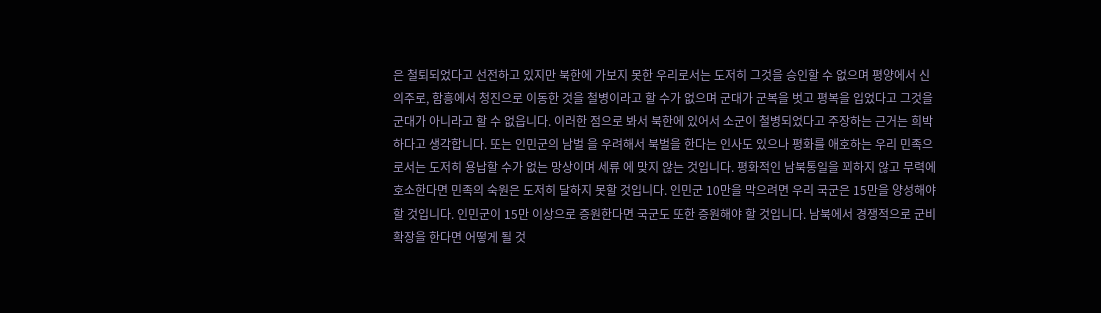은 철퇴되었다고 선전하고 있지만 북한에 가보지 못한 우리로서는 도저히 그것을 승인할 수 없으며 평양에서 신의주로, 함흥에서 청진으로 이동한 것을 철병이라고 할 수가 없으며 군대가 군복을 벗고 평복을 입었다고 그것을 군대가 아니라고 할 수 없읍니다. 이러한 점으로 봐서 북한에 있어서 소군이 철병되었다고 주장하는 근거는 희박하다고 생각합니다. 또는 인민군의 남벌 을 우려해서 북벌을 한다는 인사도 있으나 평화를 애호하는 우리 민족으로서는 도저히 용납할 수가 없는 망상이며 세류 에 맞지 않는 것입니다. 평화적인 남북통일을 꾀하지 않고 무력에 호소한다면 민족의 숙원은 도저히 달하지 못할 것입니다. 인민군 10만을 막으려면 우리 국군은 15만을 양성해야 할 것입니다. 인민군이 15만 이상으로 증원한다면 국군도 또한 증원해야 할 것입니다. 남북에서 경쟁적으로 군비확장을 한다면 어떻게 될 것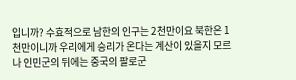입니까? 수효적으로 남한의 인구는 2천만이요 북한은 1천만이니까 우리에게 승리가 온다는 계산이 있을지 모르나 인민군의 뒤에는 중국의 팔로군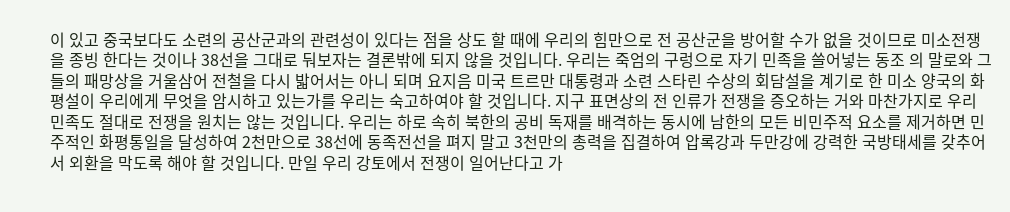이 있고 중국보다도 소련의 공산군과의 관련성이 있다는 점을 상도 할 때에 우리의 힘만으로 전 공산군을 방어할 수가 없을 것이므로 미소전쟁을 종빙 한다는 것이나 38선을 그대로 둬보자는 결론밖에 되지 않을 것입니다. 우리는 죽엄의 구렁으로 자기 민족을 쓸어넣는 동조 의 말로와 그들의 패망상을 거울삼어 전철을 다시 밟어서는 아니 되며 요지음 미국 트르만 대통령과 소련 스타린 수상의 회담설을 계기로 한 미소 양국의 화평설이 우리에게 무엇을 암시하고 있는가를 우리는 숙고하여야 할 것입니다. 지구 표면상의 전 인류가 전쟁을 증오하는 거와 마찬가지로 우리 민족도 절대로 전쟁을 원치는 않는 것입니다. 우리는 하로 속히 북한의 공비 독재를 배격하는 동시에 남한의 모든 비민주적 요소를 제거하면 민주적인 화평통일을 달성하여 2천만으로 38선에 동족전선을 펴지 말고 3천만의 총력을 집결하여 압록강과 두만강에 강력한 국방태세를 갖추어서 외환을 막도록 해야 할 것입니다. 만일 우리 강토에서 전쟁이 일어난다고 가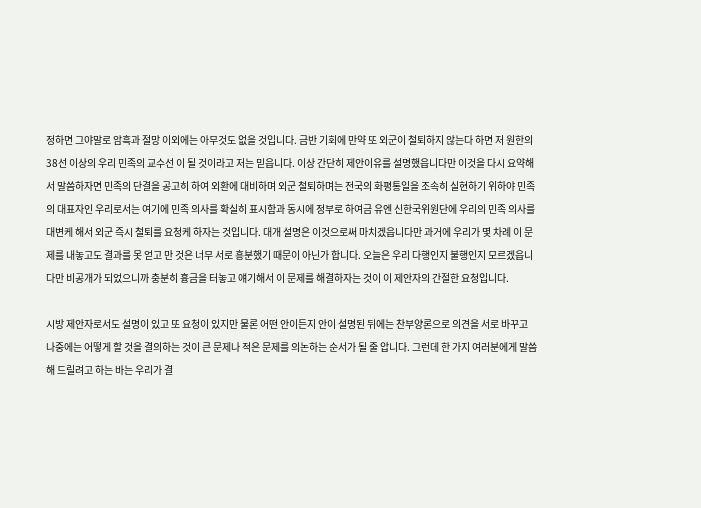정하면 그야말로 암흑과 절망 이외에는 아무것도 없을 것입니다. 금반 기회에 만약 또 외군이 철퇴하지 않는다 하면 저 원한의 38선 이상의 우리 민족의 교수선 이 될 것이라고 저는 믿읍니다. 이상 간단히 제안이유를 설명했읍니다만 이것을 다시 요약해서 말씀하자면 민족의 단결을 공고히 하여 외환에 대비하며 외군 철퇴하며는 전국의 화평통일을 조속히 실현하기 위하야 민족의 대표자인 우리로서는 여기에 민족 의사를 확실히 표시함과 동시에 정부로 하여금 유엔 신한국위원단에 우리의 민족 의사를 대변케 해서 외군 즉시 철퇴를 요청케 하자는 것입니다. 대개 설명은 이것으로써 마치겠읍니다만 과거에 우리가 몇 차례 이 문제를 내놓고도 결과를 못 얻고 만 것은 너무 서로 흥분했기 때문이 아닌가 합니다. 오늘은 우리 다행인지 불행인지 모르겠읍니다만 비공개가 되었으니까 충분히 흉금을 터놓고 얘기해서 이 문제를 해결하자는 것이 이 제안자의 간절한 요청입니다.

시방 제안자로서도 설명이 있고 또 요청이 있지만 물론 어떤 안이든지 안이 설명된 뒤에는 찬부양론으로 의견을 서로 바꾸고 나중에는 어떻게 할 것을 결의하는 것이 큰 문제나 적은 문제를 의논하는 순서가 될 줄 압니다. 그런데 한 가지 여러분에게 말씀해 드릴려고 하는 바는 우리가 결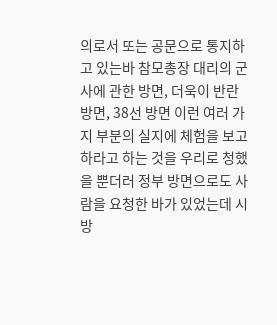의로서 또는 공문으로 통지하고 있는바 참모총장 대리의 군사에 관한 방면, 더욱이 반란 방면, 38선 방면 이런 여러 가지 부분의 실지에 체험을 보고하라고 하는 것을 우리로 청했을 뿐더러 정부 방면으로도 사람을 요청한 바가 있었는데 시방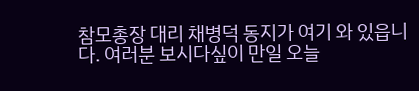참모총장 대리 채병덕 동지가 여기 와 있읍니다. 여러분 보시다싶이 만일 오늘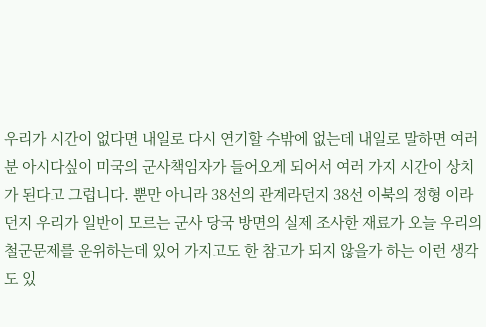우리가 시간이 없다면 내일로 다시 연기할 수밖에 없는데 내일로 말하면 여러분 아시다싶이 미국의 군사책임자가 들어오게 되어서 여러 가지 시간이 상치가 된다고 그럽니다. 뿐만 아니라 38선의 관계라던지 38선 이북의 정형 이라던지 우리가 일반이 모르는 군사 당국 방면의 실제 조사한 재료가 오늘 우리의 철군문제를 운위하는데 있어 가지고도 한 참고가 되지 않을가 하는 이런 생각도 있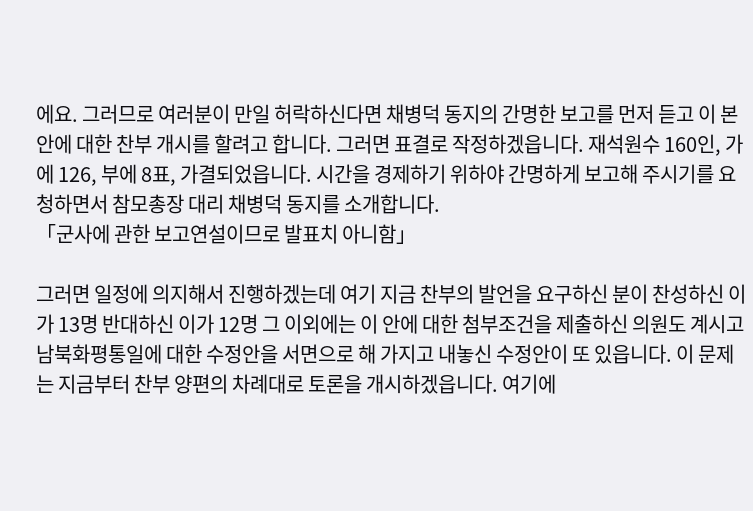에요. 그러므로 여러분이 만일 허락하신다면 채병덕 동지의 간명한 보고를 먼저 듣고 이 본 안에 대한 찬부 개시를 할려고 합니다. 그러면 표결로 작정하겠읍니다. 재석원수 160인, 가에 126, 부에 8표, 가결되었읍니다. 시간을 경제하기 위하야 간명하게 보고해 주시기를 요청하면서 참모총장 대리 채병덕 동지를 소개합니다.
「군사에 관한 보고연설이므로 발표치 아니함」

그러면 일정에 의지해서 진행하겠는데 여기 지금 찬부의 발언을 요구하신 분이 찬성하신 이가 13명 반대하신 이가 12명 그 이외에는 이 안에 대한 첨부조건을 제출하신 의원도 계시고 남북화평통일에 대한 수정안을 서면으로 해 가지고 내놓신 수정안이 또 있읍니다. 이 문제는 지금부터 찬부 양편의 차례대로 토론을 개시하겠읍니다. 여기에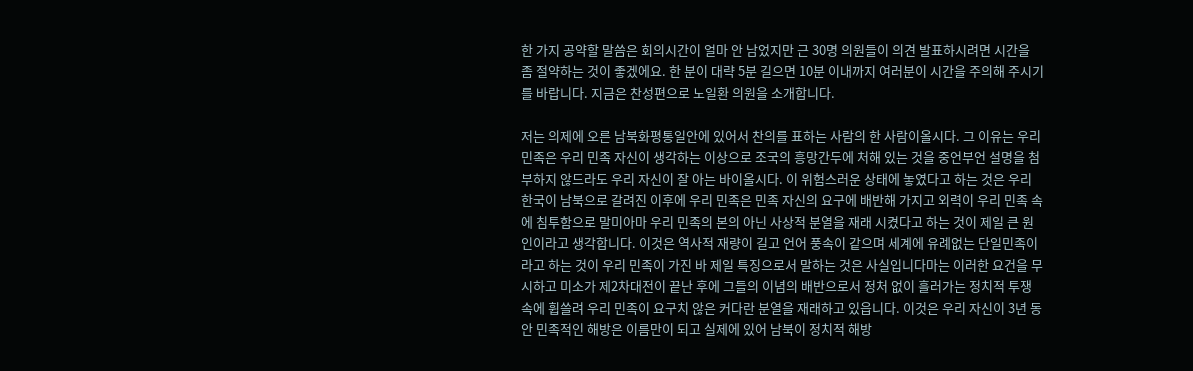한 가지 공약할 말씀은 회의시간이 얼마 안 남었지만 근 30명 의원들이 의견 발표하시려면 시간을 좀 절약하는 것이 좋겠에요. 한 분이 대략 5분 길으면 10분 이내까지 여러분이 시간을 주의해 주시기를 바랍니다. 지금은 찬성편으로 노일환 의원을 소개합니다.

저는 의제에 오른 남북화평통일안에 있어서 찬의를 표하는 사람의 한 사람이올시다. 그 이유는 우리 민족은 우리 민족 자신이 생각하는 이상으로 조국의 흥망간두에 처해 있는 것을 중언부언 설명을 첨부하지 않드라도 우리 자신이 잘 아는 바이올시다. 이 위험스러운 상태에 놓였다고 하는 것은 우리 한국이 남북으로 갈려진 이후에 우리 민족은 민족 자신의 요구에 배반해 가지고 외력이 우리 민족 속에 침투함으로 말미아마 우리 민족의 본의 아닌 사상적 분열을 재래 시켰다고 하는 것이 제일 큰 원인이라고 생각합니다. 이것은 역사적 재량이 길고 언어 풍속이 같으며 세계에 유례없는 단일민족이라고 하는 것이 우리 민족이 가진 바 제일 특징으로서 말하는 것은 사실입니다마는 이러한 요건을 무시하고 미소가 제2차대전이 끝난 후에 그들의 이념의 배반으로서 정처 없이 흘러가는 정치적 투쟁 속에 휩쓸려 우리 민족이 요구치 않은 커다란 분열을 재래하고 있읍니다. 이것은 우리 자신이 3년 동안 민족적인 해방은 이름만이 되고 실제에 있어 남북이 정치적 해방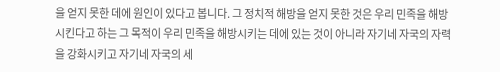을 얻지 못한 데에 원인이 있다고 봅니다. 그 정치적 해방을 얻지 못한 것은 우리 민족을 해방시킨다고 하는 그 목적이 우리 민족을 해방시키는 데에 있는 것이 아니라 자기네 자국의 자력을 강화시키고 자기네 자국의 세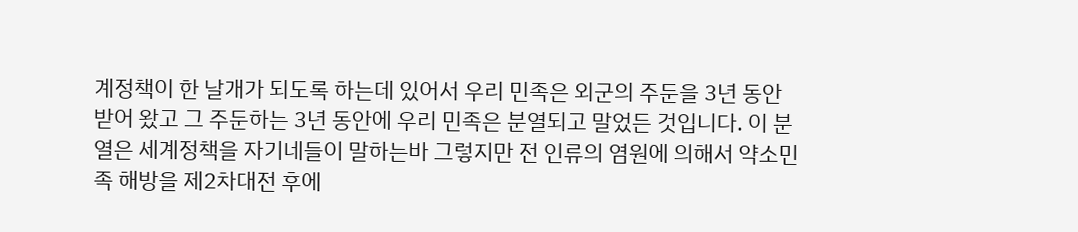계정책이 한 날개가 되도록 하는데 있어서 우리 민족은 외군의 주둔을 3년 동안 받어 왔고 그 주둔하는 3년 동안에 우리 민족은 분열되고 말었든 것입니다. 이 분열은 세계정책을 자기네들이 말하는바 그렇지만 전 인류의 염원에 의해서 약소민족 해방을 제2차대전 후에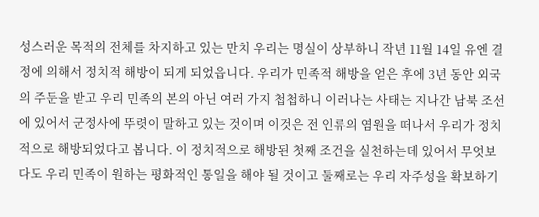성스러운 목적의 전체를 차지하고 있는 만치 우리는 명실이 상부하니 작년 11월 14일 유엔 결정에 의해서 정치적 해방이 되게 되었읍니다. 우리가 민족적 해방을 얻은 후에 3년 동안 외국의 주둔을 받고 우리 민족의 본의 아닌 여러 가지 첩첩하니 이러나는 사태는 지나간 남북 조선에 있어서 군정사에 뚜렷이 말하고 있는 것이며 이것은 전 인류의 염원을 떠나서 우리가 정치적으로 해방되었다고 봅니다. 이 정치적으로 해방된 첫째 조건을 실천하는데 있어서 무엇보다도 우리 민족이 원하는 평화적인 통일을 해야 될 것이고 둘째로는 우리 자주성을 확보하기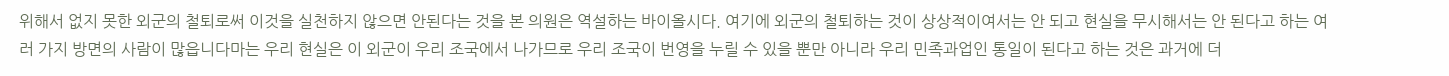위해서 없지 못한 외군의 철퇴로써 이것을 실천하지 않으면 안된다는 것을 본 의원은 역설하는 바이올시다. 여기에 외군의 철퇴하는 것이 상상적이여서는 안 되고 현실을 무시해서는 안 된다고 하는 여러 가지 방면의 사람이 많읍니다마는 우리 현실은 이 외군이 우리 조국에서 나가므로 우리 조국이 번영을 누릴 수 있을 뿐만 아니라 우리 민족과업인 통일이 된다고 하는 것은 과거에 더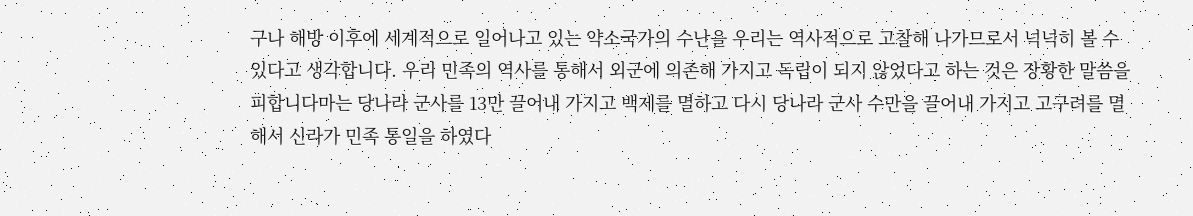구나 해방 이후에 세계적으로 일어나고 있는 약소국가의 수난을 우리는 역사적으로 고찰해 나가므로서 넉넉히 볼 수 있다고 생각합니다. 우리 민족의 역사를 통해서 외군에 의존해 가지고 독립이 되지 않었다고 하는 것은 장황한 말씀을 피합니다마는 당나라 군사를 13만 끌어내 가지고 백제를 멸하고 다시 당나라 군사 수만을 끌어내 가지고 고구려를 멸해서 신라가 민족 통일을 하였다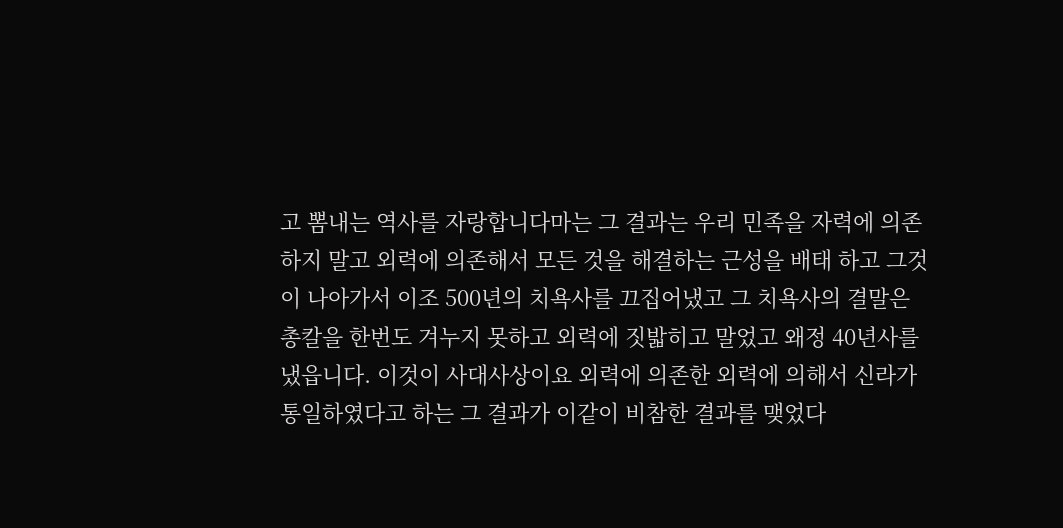고 뽐내는 역사를 자랑합니다마는 그 결과는 우리 민족을 자력에 의존하지 말고 외력에 의존해서 모든 것을 해결하는 근성을 배태 하고 그것이 나아가서 이조 500년의 치욕사를 끄집어냈고 그 치욕사의 결말은 총칼을 한번도 겨누지 못하고 외력에 짓밟히고 말었고 왜정 40년사를 냈읍니다. 이것이 사대사상이요 외력에 의존한 외력에 의해서 신라가 통일하였다고 하는 그 결과가 이같이 비참한 결과를 맺었다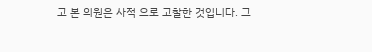고 본 의원은 사적 으로 고찰한 것입니다. 그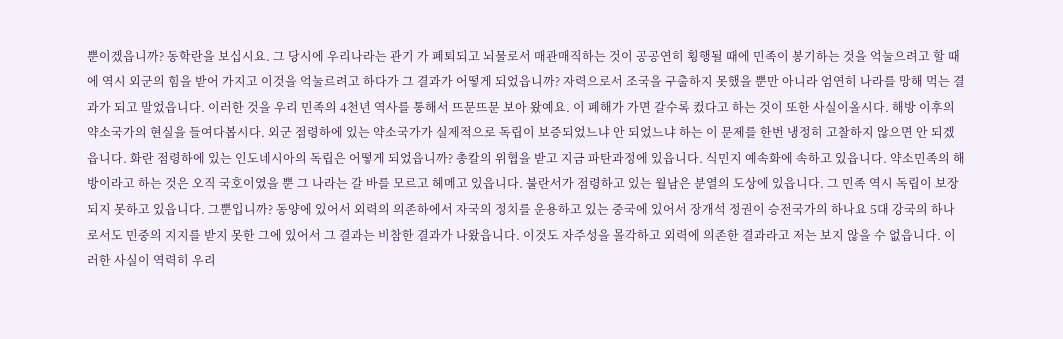뿐이겠읍니까? 동학란을 보십시요. 그 당시에 우리나라는 관기 가 폐퇴되고 뇌물로서 매관매직하는 것이 공공연히 횡행될 때에 민족이 봉기하는 것을 억눌으려고 할 때에 역시 외군의 힘을 받어 가지고 이것을 억눌르려고 하다가 그 결과가 어떻게 되었읍니까? 자력으로서 조국을 구출하지 못했을 뿐만 아니라 엄연히 나라를 망해 먹는 결과가 되고 말었읍니다. 이러한 것을 우리 민족의 4천년 역사를 통해서 뜨문뜨문 보아 왔예요. 이 폐해가 가면 갈수록 컸다고 하는 것이 또한 사실이올시다. 해방 이후의 약소국가의 현실을 들여다봅시다. 외군 점령하에 있는 약소국가가 실제적으로 독립이 보증되었느냐 안 되었느냐 하는 이 문제를 한번 냉정히 고찰하지 않으면 안 되겠읍니다. 화란 점령하에 있는 인도네시아의 독립은 어떻게 되었읍니까? 총칼의 위협을 받고 지금 파탄과정에 있읍니다. 식민지 예속화에 속하고 있읍니다. 약소민족의 해방이라고 하는 것은 오직 국호이였을 뿐 그 나라는 갈 바를 모르고 헤메고 있읍니다. 불란서가 점령하고 있는 월남은 분열의 도상에 있읍니다. 그 민족 역시 독립이 보장되지 못하고 있읍니다. 그뿐입니까? 동양에 있어서 외력의 의존하에서 자국의 정치를 운용하고 있는 중국에 있어서 장개석 정권이 승전국가의 하나요 5대 강국의 하나로서도 민중의 지지를 받지 못한 그에 있어서 그 결과는 비참한 결과가 나왔읍니다. 이것도 자주성을 몰각하고 외력에 의존한 결과라고 저는 보지 않을 수 없읍니다. 이러한 사실이 역력히 우리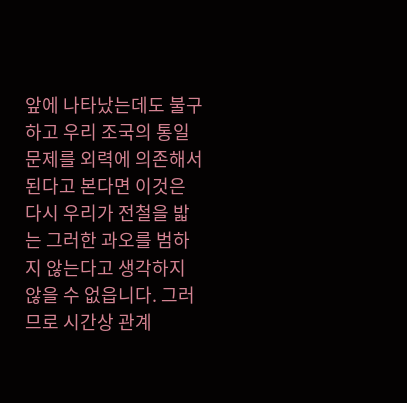앞에 나타났는데도 불구하고 우리 조국의 통일문제를 외력에 의존해서 된다고 본다면 이것은 다시 우리가 전철을 밟는 그러한 과오를 범하지 않는다고 생각하지 않을 수 없읍니다. 그러므로 시간상 관계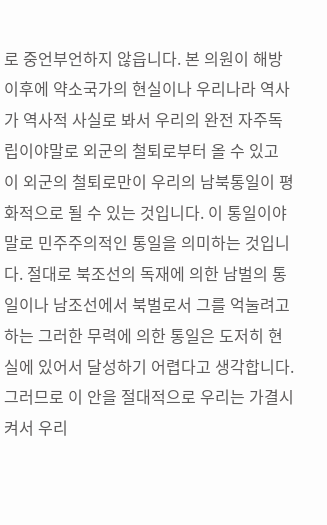로 중언부언하지 않읍니다. 본 의원이 해방 이후에 약소국가의 현실이나 우리나라 역사가 역사적 사실로 봐서 우리의 완전 자주독립이야말로 외군의 철퇴로부터 올 수 있고 이 외군의 철퇴로만이 우리의 남북통일이 평화적으로 될 수 있는 것입니다. 이 통일이야말로 민주주의적인 통일을 의미하는 것입니다. 절대로 북조선의 독재에 의한 남벌의 통일이나 남조선에서 북벌로서 그를 억눌려고 하는 그러한 무력에 의한 통일은 도저히 현실에 있어서 달성하기 어렵다고 생각합니다. 그러므로 이 안을 절대적으로 우리는 가결시켜서 우리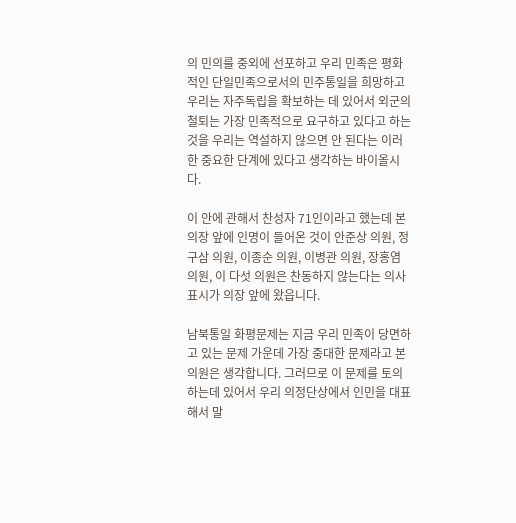의 민의를 중외에 선포하고 우리 민족은 평화적인 단일민족으로서의 민주통일을 희망하고 우리는 자주독립을 확보하는 데 있어서 외군의 철퇴는 가장 민족적으로 요구하고 있다고 하는 것을 우리는 역설하지 않으면 안 된다는 이러한 중요한 단계에 있다고 생각하는 바이올시다.

이 안에 관해서 찬성자 71인이라고 했는데 본 의장 앞에 인명이 들어온 것이 안준상 의원, 정구삼 의원, 이종순 의원, 이병관 의원, 장홍염 의원, 이 다섯 의원은 찬동하지 않는다는 의사표시가 의장 앞에 왔읍니다.

남북통일 화평문제는 지금 우리 민족이 당면하고 있는 문제 가운데 가장 중대한 문제라고 본 의원은 생각합니다. 그러므로 이 문제를 토의하는데 있어서 우리 의정단상에서 인민을 대표해서 말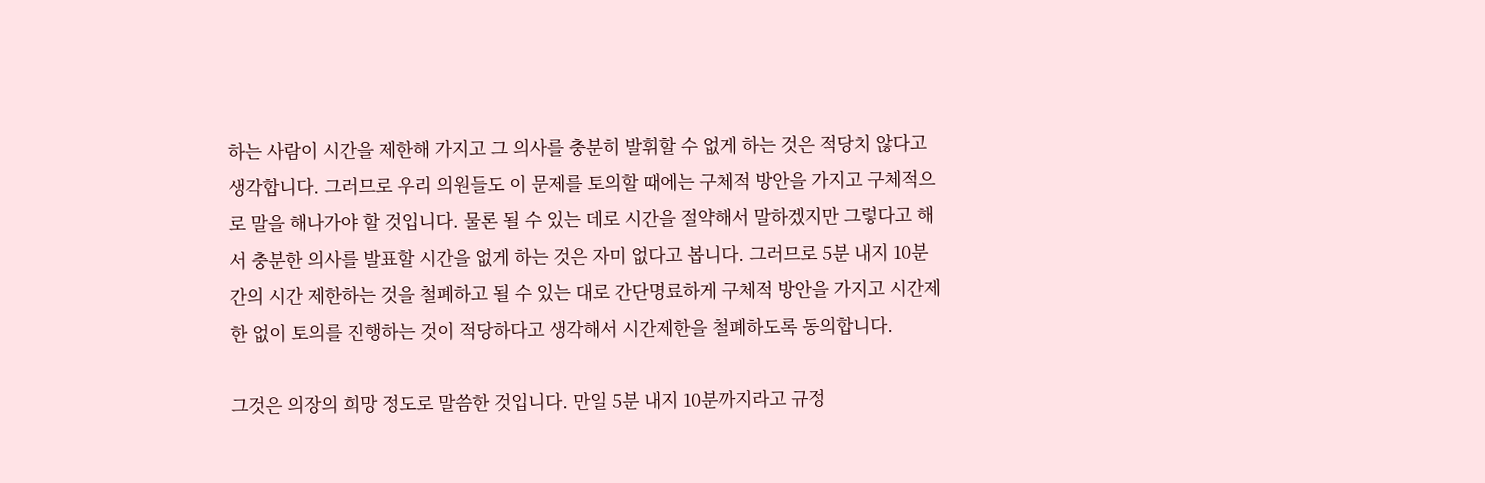하는 사람이 시간을 제한해 가지고 그 의사를 충분히 발휘할 수 없게 하는 것은 적당치 않다고 생각합니다. 그러므로 우리 의원들도 이 문제를 토의할 때에는 구체적 방안을 가지고 구체적으로 말을 해나가야 할 것입니다. 물론 될 수 있는 데로 시간을 절약해서 말하겠지만 그렇다고 해서 충분한 의사를 발표할 시간을 없게 하는 것은 자미 없다고 봅니다. 그러므로 5분 내지 10분간의 시간 제한하는 것을 철폐하고 될 수 있는 대로 간단명료하게 구체적 방안을 가지고 시간제한 없이 토의를 진행하는 것이 적당하다고 생각해서 시간제한을 철폐하도록 동의합니다.

그것은 의장의 희망 정도로 말씀한 것입니다. 만일 5분 내지 10분까지라고 규정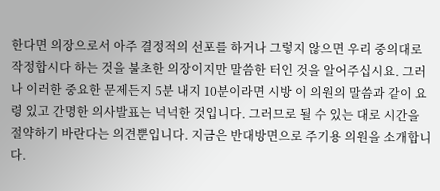한다면 의장으로서 아주 결정적의 선포를 하거나 그렇지 않으면 우리 중의대로 작정합시다 하는 것을 불초한 의장이지만 말씀한 터인 것을 알어주십시요. 그러나 이러한 중요한 문제든지 5분 내지 10분이라면 시방 이 의원의 말씀과 같이 요령 있고 간명한 의사발표는 넉넉한 것입니다. 그러므로 될 수 있는 대로 시간을 절약하기 바란다는 의견뿐입니다. 지금은 반대방면으로 주기용 의원을 소개합니다.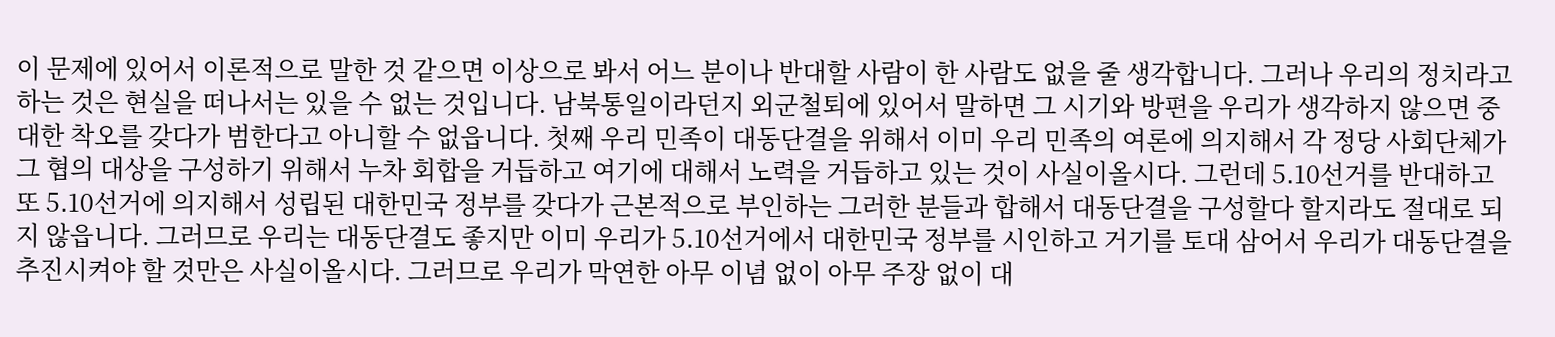이 문제에 있어서 이론적으로 말한 것 같으면 이상으로 봐서 어느 분이나 반대할 사람이 한 사람도 없을 줄 생각합니다. 그러나 우리의 정치라고 하는 것은 현실을 떠나서는 있을 수 없는 것입니다. 남북통일이라던지 외군철퇴에 있어서 말하면 그 시기와 방편을 우리가 생각하지 않으면 중대한 착오를 갖다가 범한다고 아니할 수 없읍니다. 첫째 우리 민족이 대동단결을 위해서 이미 우리 민족의 여론에 의지해서 각 정당 사회단체가 그 협의 대상을 구성하기 위해서 누차 회합을 거듭하고 여기에 대해서 노력을 거듭하고 있는 것이 사실이올시다. 그런데 5․10선거를 반대하고 또 5․10선거에 의지해서 성립된 대한민국 정부를 갖다가 근본적으로 부인하는 그러한 분들과 합해서 대동단결을 구성할다 할지라도 절대로 되지 않읍니다. 그러므로 우리는 대동단결도 좋지만 이미 우리가 5․10선거에서 대한민국 정부를 시인하고 거기를 토대 삼어서 우리가 대동단결을 추진시켜야 할 것만은 사실이올시다. 그러므로 우리가 막연한 아무 이념 없이 아무 주장 없이 대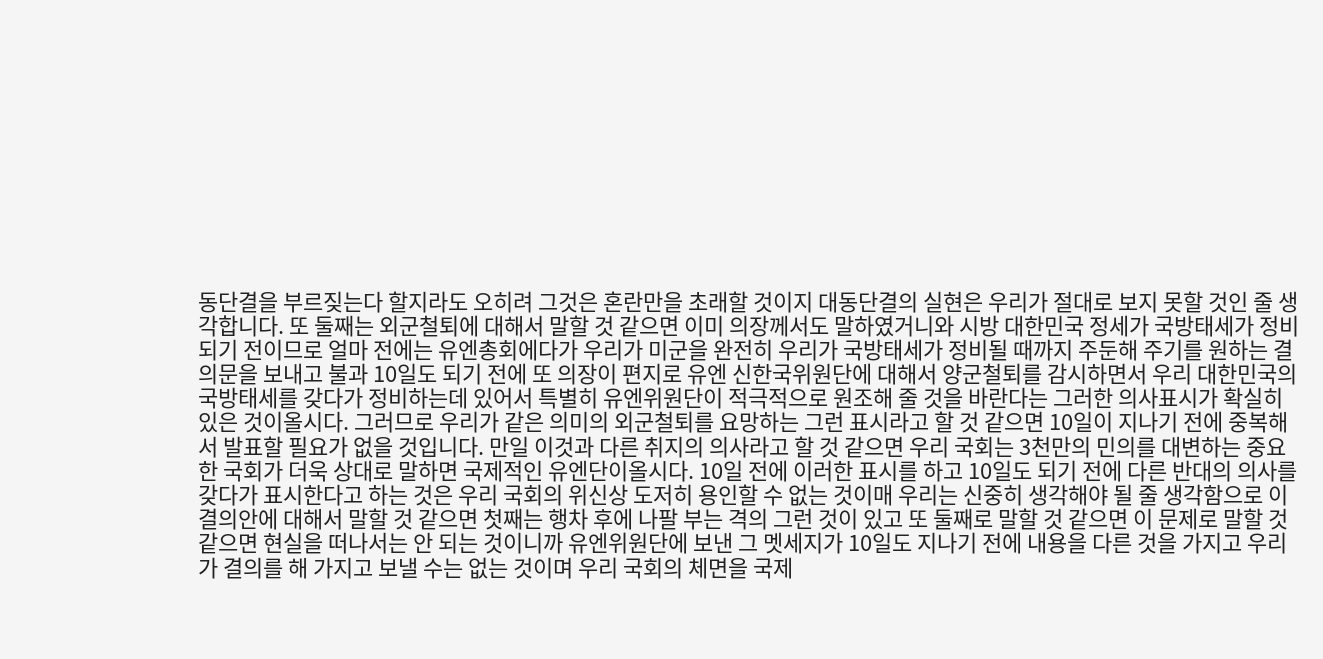동단결을 부르짖는다 할지라도 오히려 그것은 혼란만을 초래할 것이지 대동단결의 실현은 우리가 절대로 보지 못할 것인 줄 생각합니다. 또 둘째는 외군철퇴에 대해서 말할 것 같으면 이미 의장께서도 말하였거니와 시방 대한민국 정세가 국방태세가 정비되기 전이므로 얼마 전에는 유엔총회에다가 우리가 미군을 완전히 우리가 국방태세가 정비될 때까지 주둔해 주기를 원하는 결의문을 보내고 불과 10일도 되기 전에 또 의장이 편지로 유엔 신한국위원단에 대해서 양군철퇴를 감시하면서 우리 대한민국의 국방태세를 갖다가 정비하는데 있어서 특별히 유엔위원단이 적극적으로 원조해 줄 것을 바란다는 그러한 의사표시가 확실히 있은 것이올시다. 그러므로 우리가 같은 의미의 외군철퇴를 요망하는 그런 표시라고 할 것 같으면 10일이 지나기 전에 중복해서 발표할 필요가 없을 것입니다. 만일 이것과 다른 취지의 의사라고 할 것 같으면 우리 국회는 3천만의 민의를 대변하는 중요한 국회가 더욱 상대로 말하면 국제적인 유엔단이올시다. 10일 전에 이러한 표시를 하고 10일도 되기 전에 다른 반대의 의사를 갖다가 표시한다고 하는 것은 우리 국회의 위신상 도저히 용인할 수 없는 것이매 우리는 신중히 생각해야 될 줄 생각함으로 이 결의안에 대해서 말할 것 같으면 첫째는 행차 후에 나팔 부는 격의 그런 것이 있고 또 둘째로 말할 것 같으면 이 문제로 말할 것 같으면 현실을 떠나서는 안 되는 것이니까 유엔위원단에 보낸 그 멧세지가 10일도 지나기 전에 내용을 다른 것을 가지고 우리가 결의를 해 가지고 보낼 수는 없는 것이며 우리 국회의 체면을 국제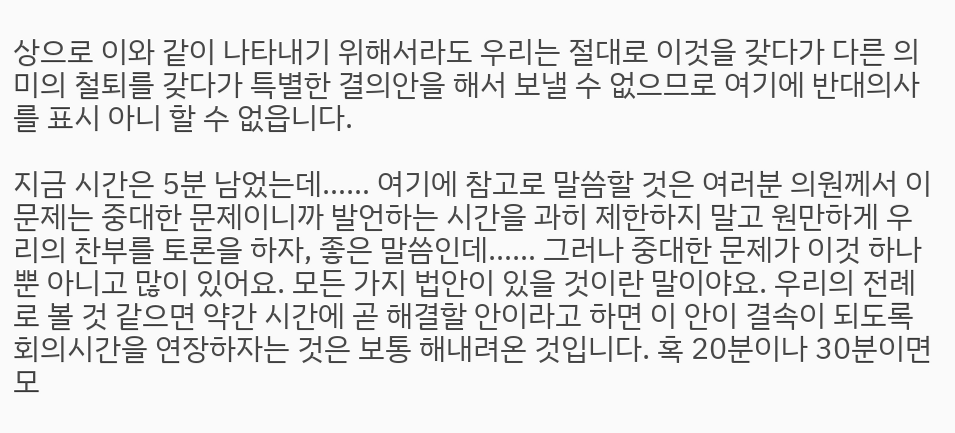상으로 이와 같이 나타내기 위해서라도 우리는 절대로 이것을 갖다가 다른 의미의 철퇴를 갖다가 특별한 결의안을 해서 보낼 수 없으므로 여기에 반대의사를 표시 아니 할 수 없읍니다.

지금 시간은 5분 남었는데…… 여기에 참고로 말씀할 것은 여러분 의원께서 이 문제는 중대한 문제이니까 발언하는 시간을 과히 제한하지 말고 원만하게 우리의 찬부를 토론을 하자, 좋은 말씀인데…… 그러나 중대한 문제가 이것 하나뿐 아니고 많이 있어요. 모든 가지 법안이 있을 것이란 말이야요. 우리의 전례로 볼 것 같으면 약간 시간에 곧 해결할 안이라고 하면 이 안이 결속이 되도록 회의시간을 연장하자는 것은 보통 해내려온 것입니다. 혹 20분이나 30분이면 모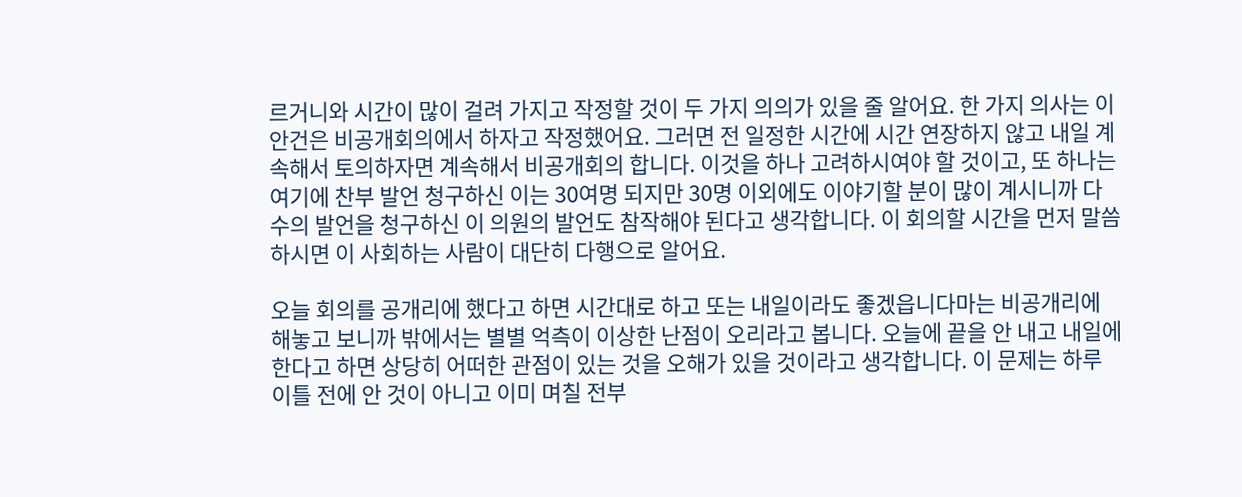르거니와 시간이 많이 걸려 가지고 작정할 것이 두 가지 의의가 있을 줄 알어요. 한 가지 의사는 이 안건은 비공개회의에서 하자고 작정했어요. 그러면 전 일정한 시간에 시간 연장하지 않고 내일 계속해서 토의하자면 계속해서 비공개회의 합니다. 이것을 하나 고려하시여야 할 것이고, 또 하나는 여기에 찬부 발언 청구하신 이는 30여명 되지만 30명 이외에도 이야기할 분이 많이 계시니까 다수의 발언을 청구하신 이 의원의 발언도 참작해야 된다고 생각합니다. 이 회의할 시간을 먼저 말씀하시면 이 사회하는 사람이 대단히 다행으로 알어요.

오늘 회의를 공개리에 했다고 하면 시간대로 하고 또는 내일이라도 좋겠읍니다마는 비공개리에 해놓고 보니까 밖에서는 별별 억측이 이상한 난점이 오리라고 봅니다. 오늘에 끝을 안 내고 내일에 한다고 하면 상당히 어떠한 관점이 있는 것을 오해가 있을 것이라고 생각합니다. 이 문제는 하루 이틀 전에 안 것이 아니고 이미 며칠 전부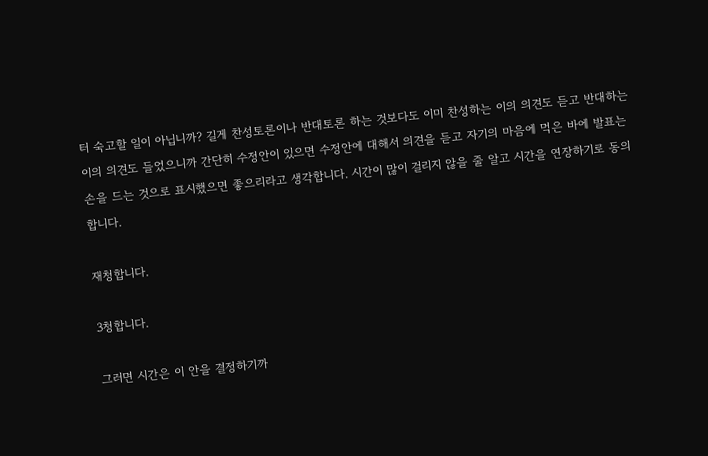터 숙고할 일이 아닙니까? 길게 찬성토론이나 반대토론 하는 것보다도 이미 찬성하는 이의 의견도 듣고 반대하는 이의 의견도 들었으니까 간단히 수정안이 있으면 수정안에 대해서 의견을 듣고 자기의 마음에 먹은 바에 발표는 손을 드는 것으로 표시했으면 좋으리라고 생각합니다. 시간이 많이 걸리지 않을 줄 알고 시간을 연장하기로 동의합니다.

재청합니다.

3청합니다.

그러면 시간은 이 안을 결정하기까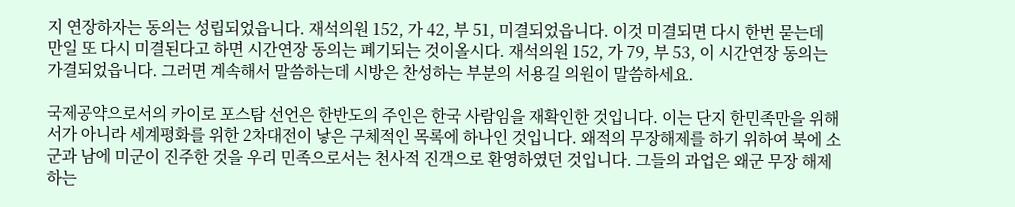지 연장하자는 동의는 성립되었읍니다. 재석의원 152, 가 42, 부 51, 미결되었읍니다. 이것 미결되면 다시 한번 묻는데 만일 또 다시 미결된다고 하면 시간연장 동의는 폐기되는 것이올시다. 재석의원 152, 가 79, 부 53, 이 시간연장 동의는 가결되었읍니다. 그러면 계속해서 말씀하는데 시방은 찬성하는 부분의 서용길 의원이 말씀하세요.

국제공약으로서의 카이로 포스탐 선언은 한반도의 주인은 한국 사람임을 재확인한 것입니다. 이는 단지 한민족만을 위해서가 아니라 세계평화를 위한 2차대전이 낳은 구체적인 목록에 하나인 것입니다. 왜적의 무장해제를 하기 위하여 북에 소군과 남에 미군이 진주한 것을 우리 민족으로서는 천사적 진객으로 환영하였던 것입니다. 그들의 과업은 왜군 무장 해제하는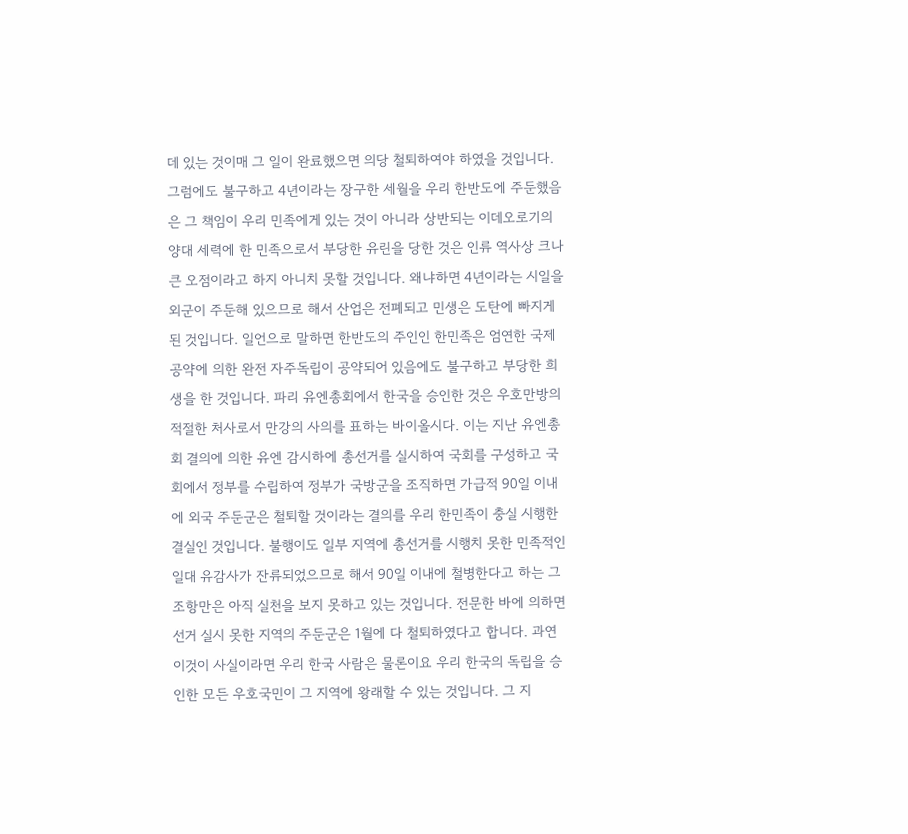데 있는 것이매 그 일이 완료했으면 의당 철퇴하여야 하였을 것입니다. 그럼에도 불구하고 4년이라는 장구한 세월을 우리 한반도에 주둔했음은 그 책임이 우리 민족에게 있는 것이 아니라 상반되는 이데오로기의 양대 세력에 한 민족으로서 부당한 유린을 당한 것은 인류 역사상 크나큰 오점이라고 하지 아니치 못할 것입니다. 왜냐하면 4년이라는 시일을 외군이 주둔해 있으므로 해서 산업은 전폐되고 민생은 도탄에 빠지게 된 것입니다. 일언으로 말하면 한반도의 주인인 한민족은 엄연한 국제공약에 의한 완전 자주독립이 공약되어 있음에도 불구하고 부당한 희생을 한 것입니다. 파리 유엔총회에서 한국을 승인한 것은 우호만방의 적절한 처사로서 만강의 사의를 표하는 바이올시다. 이는 지난 유엔총회 결의에 의한 유엔 감시하에 총선거를 실시하여 국회를 구성하고 국회에서 정부를 수립하여 정부가 국방군을 조직하면 가급적 90일 이내에 외국 주둔군은 철퇴할 것이라는 결의를 우리 한민족이 충실 시행한 결실인 것입니다. 불행이도 일부 지역에 총선거를 시행치 못한 민족적인 일대 유감사가 잔류되었으므로 해서 90일 이내에 철병한다고 하는 그 조항만은 아직 실천을 보지 못하고 있는 것입니다. 전문한 바에 의하면 선거 실시 못한 지역의 주둔군은 1월에 다 철퇴하였다고 합니다. 과연 이것이 사실이라면 우리 한국 사람은 물론이요 우리 한국의 독립을 승인한 모든 우호국민이 그 지역에 왕래할 수 있는 것입니다. 그 지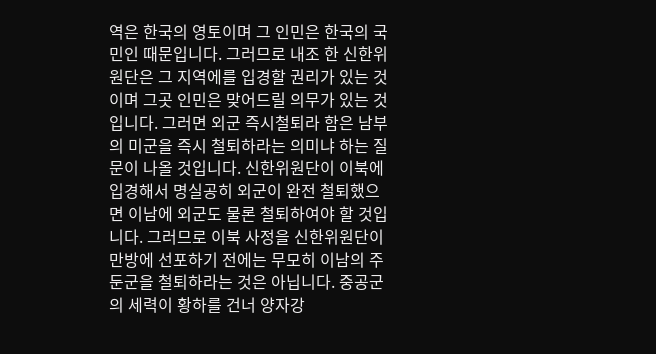역은 한국의 영토이며 그 인민은 한국의 국민인 때문입니다. 그러므로 내조 한 신한위원단은 그 지역에를 입경할 권리가 있는 것이며 그곳 인민은 맞어드릴 의무가 있는 것입니다. 그러면 외군 즉시철퇴라 함은 남부의 미군을 즉시 철퇴하라는 의미냐 하는 질문이 나올 것입니다. 신한위원단이 이북에 입경해서 명실공히 외군이 완전 철퇴했으면 이남에 외군도 물론 철퇴하여야 할 것입니다. 그러므로 이북 사정을 신한위원단이 만방에 선포하기 전에는 무모히 이남의 주둔군을 철퇴하라는 것은 아닙니다. 중공군의 세력이 황하를 건너 양자강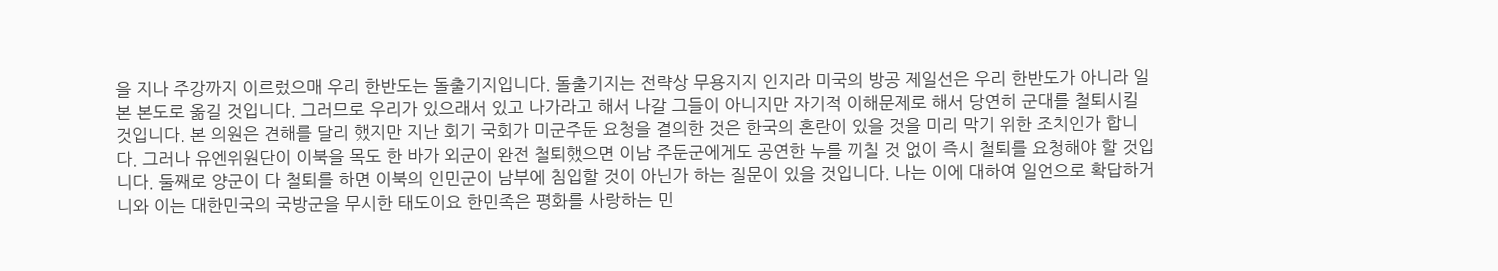을 지나 주강까지 이르렀으매 우리 한반도는 돌출기지입니다. 돌출기지는 전략상 무용지지 인지라 미국의 방공 제일선은 우리 한반도가 아니라 일본 본도로 옮길 것입니다. 그러므로 우리가 있으래서 있고 나가라고 해서 나갈 그들이 아니지만 자기적 이해문제로 해서 당연히 군대를 철퇴시킬 것입니다. 본 의원은 견해를 달리 했지만 지난 회기 국회가 미군주둔 요청을 결의한 것은 한국의 혼란이 있을 것을 미리 막기 위한 조치인가 합니다. 그러나 유엔위원단이 이북을 목도 한 바가 외군이 완전 철퇴했으면 이남 주둔군에게도 공연한 누를 끼칠 것 없이 즉시 철퇴를 요청해야 할 것입니다. 둘째로 양군이 다 철퇴를 하면 이북의 인민군이 남부에 침입할 것이 아닌가 하는 질문이 있을 것입니다. 나는 이에 대하여 일언으로 확답하거니와 이는 대한민국의 국방군을 무시한 태도이요 한민족은 평화를 사랑하는 민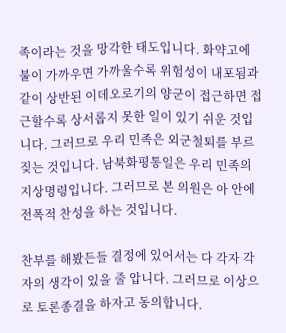족이라는 것을 망각한 태도입니다. 화약고에 불이 가까우면 가까울수록 위험성이 내포됨과 같이 상반된 이데오로기의 양군이 접근하면 접근할수록 상서롭지 못한 일이 있기 쉬운 것입니다. 그러므로 우리 민족은 외군철퇴를 부르짖는 것입니다. 남북화평통일은 우리 민족의 지상명령입니다. 그러므로 본 의원은 아 안에 전폭적 찬성을 하는 것입니다.

찬부를 해봤든들 결정에 있어서는 다 각자 각자의 생각이 있을 줄 압니다. 그러므로 이상으로 토론종결을 하자고 동의합니다.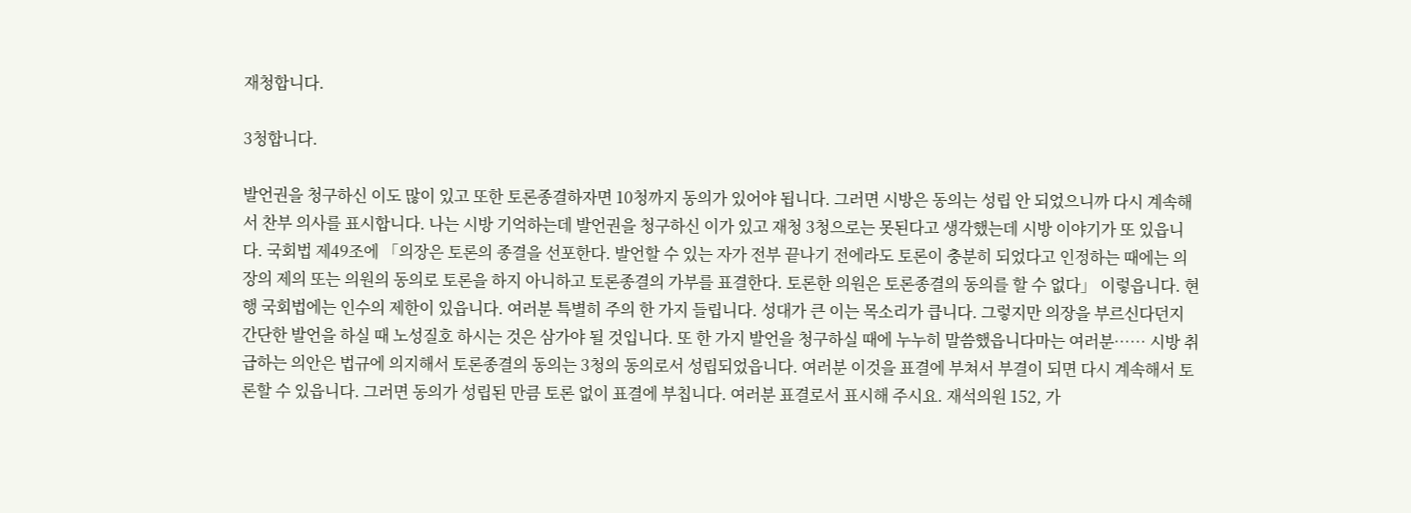재청합니다.

3청합니다.

발언권을 청구하신 이도 많이 있고 또한 토론종결하자면 10청까지 동의가 있어야 됩니다. 그러면 시방은 동의는 성립 안 되었으니까 다시 계속해서 찬부 의사를 표시합니다. 나는 시방 기억하는데 발언권을 청구하신 이가 있고 재청 3청으로는 못된다고 생각했는데 시방 이야기가 또 있읍니다. 국회법 제49조에 「의장은 토론의 종결을 선포한다. 발언할 수 있는 자가 전부 끝나기 전에라도 토론이 충분히 되었다고 인정하는 때에는 의장의 제의 또는 의원의 동의로 토론을 하지 아니하고 토론종결의 가부를 표결한다. 토론한 의원은 토론종결의 동의를 할 수 없다」 이렇읍니다. 현행 국회법에는 인수의 제한이 있읍니다. 여러분 특별히 주의 한 가지 들립니다. 성대가 큰 이는 목소리가 큽니다. 그렇지만 의장을 부르신다던지 간단한 발언을 하실 때 노성질호 하시는 것은 삼가야 될 것입니다. 또 한 가지 발언을 청구하실 때에 누누히 말씀했읍니다마는 여러분…… 시방 취급하는 의안은 법규에 의지해서 토론종결의 동의는 3청의 동의로서 성립되었읍니다. 여러분 이것을 표결에 부쳐서 부결이 되면 다시 계속해서 토론할 수 있읍니다. 그러면 동의가 성립된 만큼 토론 없이 표결에 부칩니다. 여러분 표결로서 표시해 주시요. 재석의원 152, 가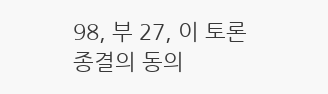98, 부 27, 이 토론종결의 동의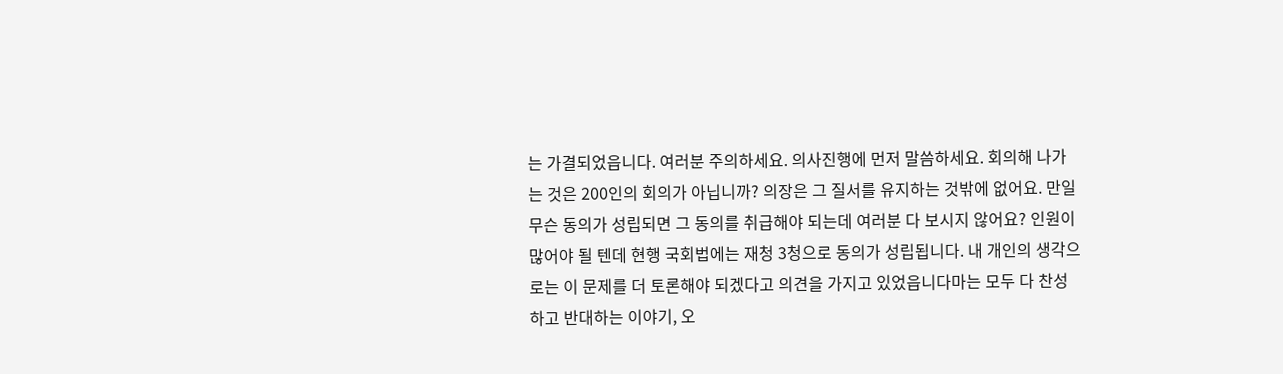는 가결되었읍니다. 여러분 주의하세요. 의사진행에 먼저 말씀하세요. 회의해 나가는 것은 200인의 회의가 아닙니까? 의장은 그 질서를 유지하는 것밖에 없어요. 만일 무슨 동의가 성립되면 그 동의를 취급해야 되는데 여러분 다 보시지 않어요? 인원이 많어야 될 텐데 현행 국회법에는 재청 3청으로 동의가 성립됩니다. 내 개인의 생각으로는 이 문제를 더 토론해야 되겠다고 의견을 가지고 있었읍니다마는 모두 다 찬성하고 반대하는 이야기, 오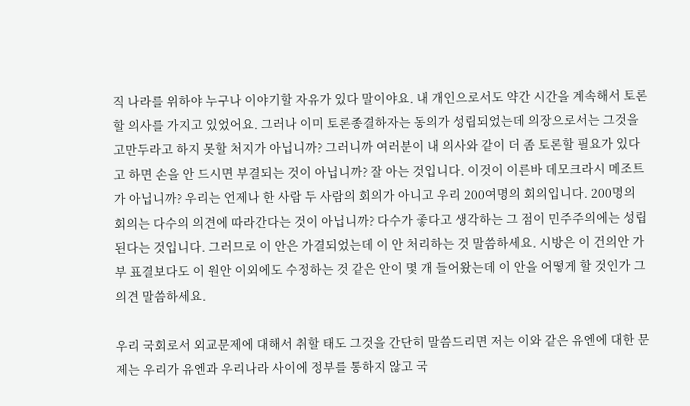직 나라를 위하야 누구나 이야기할 자유가 있다 말이야요. 내 개인으로서도 약간 시간을 계속해서 토론할 의사를 가지고 있었어요. 그러나 이미 토론종결하자는 동의가 성립되었는데 의장으로서는 그것을 고만두라고 하지 못할 처지가 아닙니까? 그러니까 여러분이 내 의사와 같이 더 좀 토론할 필요가 있다고 하면 손을 안 드시면 부결되는 것이 아닙니까? 잘 아는 것입니다. 이것이 이른바 데모크라시 메조트가 아닙니까? 우리는 언제나 한 사람 두 사람의 회의가 아니고 우리 200여명의 회의입니다. 200명의 회의는 다수의 의견에 따라간다는 것이 아닙니까? 다수가 좋다고 생각하는 그 점이 민주주의에는 성립된다는 것입니다. 그러므로 이 안은 가결되었는데 이 안 처리하는 것 말씀하세요. 시방은 이 건의안 가부 표결보다도 이 원안 이외에도 수정하는 것 같은 안이 몇 개 들어왔는데 이 안을 어떻게 할 것인가 그 의견 말씀하세요.

우리 국회로서 외교문제에 대해서 취할 태도 그것을 간단히 말씀드리면 저는 이와 같은 유엔에 대한 문제는 우리가 유엔과 우리나라 사이에 정부를 통하지 않고 국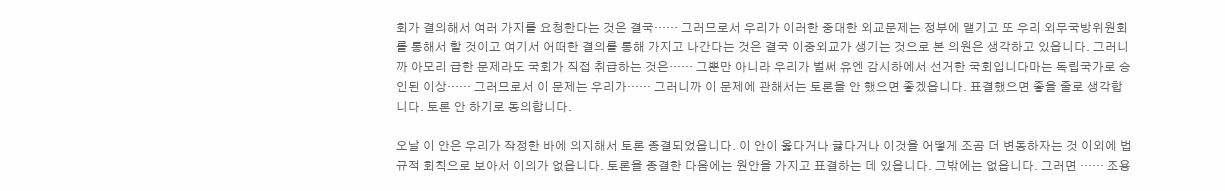회가 결의해서 여러 가지를 요청한다는 것은 결국…… 그러므로서 우리가 이러한 중대한 외교문제는 정부에 맽기고 또 우리 외무국방위원회를 통해서 할 것이고 여기서 어떠한 결의를 통해 가지고 나간다는 것은 결국 이중외교가 생기는 것으로 본 의원은 생각하고 있읍니다. 그러니까 아모리 급한 문제라도 국회가 직접 취급하는 것은…… 그뿐만 아니라 우리가 벌써 유엔 감시하에서 선거한 국회입니다마는 독립국가로 승인된 이상…… 그러므로서 이 문제는 우리가…… 그러니까 이 문제에 관해서는 토론을 안 했으면 좋겠읍니다. 표결했으면 좋을 줄로 생각합니다. 토론 안 하기로 동의합니다.

오날 이 안은 우리가 작정한 바에 의지해서 토론 종결되었읍니다. 이 안이 옳다거나 긇다거나 이것을 어떻게 조곰 더 변동하자는 것 이외에 법규적 회칙으로 보아서 이의가 없읍니다. 토론을 종결한 다음에는 원안을 가지고 표결하는 데 있읍니다. 그밖에는 없읍니다. 그러면 …… 조용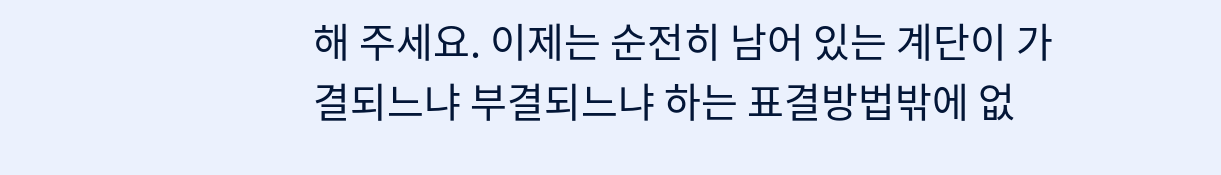해 주세요. 이제는 순전히 남어 있는 계단이 가결되느냐 부결되느냐 하는 표결방법밖에 없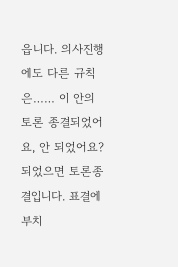읍니다. 의사진행에도 다른 규칙은…… 이 안의 토론 종결되었어요, 안 되었어요? 되었으면 토론종결입니다. 표결에 부치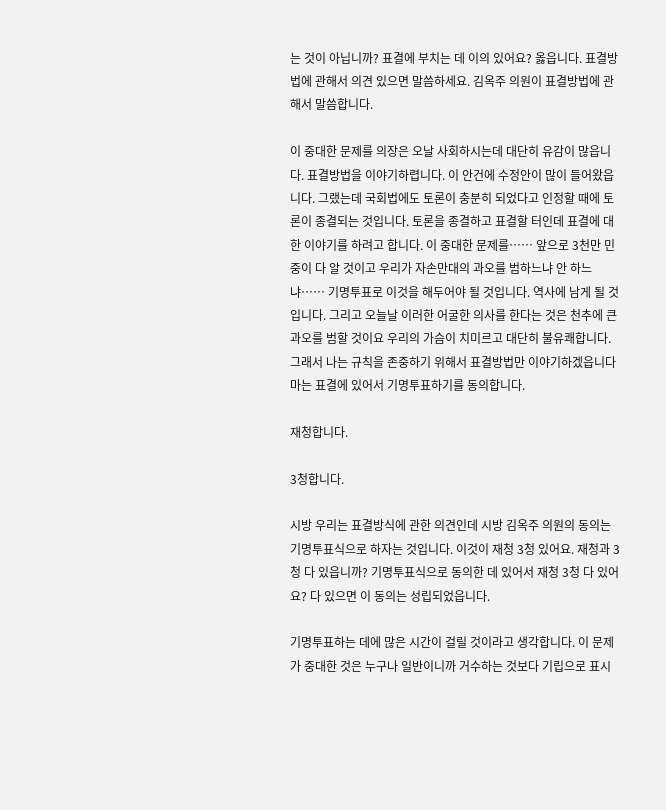는 것이 아닙니까? 표결에 부치는 데 이의 있어요? 옳읍니다. 표결방법에 관해서 의견 있으면 말씀하세요. 김옥주 의원이 표결방법에 관해서 말씀합니다.

이 중대한 문제를 의장은 오날 사회하시는데 대단히 유감이 많읍니다. 표결방법을 이야기하렵니다. 이 안건에 수정안이 많이 들어왔읍니다. 그랬는데 국회법에도 토론이 충분히 되었다고 인정할 때에 토론이 종결되는 것입니다. 토론을 종결하고 표결할 터인데 표결에 대한 이야기를 하려고 합니다. 이 중대한 문제를…… 앞으로 3천만 민중이 다 알 것이고 우리가 자손만대의 과오를 범하느냐 안 하느냐…… 기명투표로 이것을 해두어야 될 것입니다. 역사에 남게 될 것입니다. 그리고 오늘날 이러한 어굴한 의사를 한다는 것은 천추에 큰 과오를 범할 것이요 우리의 가슴이 치미르고 대단히 불유쾌합니다. 그래서 나는 규칙을 존중하기 위해서 표결방법만 이야기하겠읍니다마는 표결에 있어서 기명투표하기를 동의합니다.

재청합니다.

3청합니다.

시방 우리는 표결방식에 관한 의견인데 시방 김옥주 의원의 동의는 기명투표식으로 하자는 것입니다. 이것이 재청 3청 있어요. 재청과 3청 다 있읍니까? 기명투표식으로 동의한 데 있어서 재청 3청 다 있어요? 다 있으면 이 동의는 성립되었읍니다.

기명투표하는 데에 많은 시간이 걸릴 것이라고 생각합니다. 이 문제가 중대한 것은 누구나 일반이니까 거수하는 것보다 기립으로 표시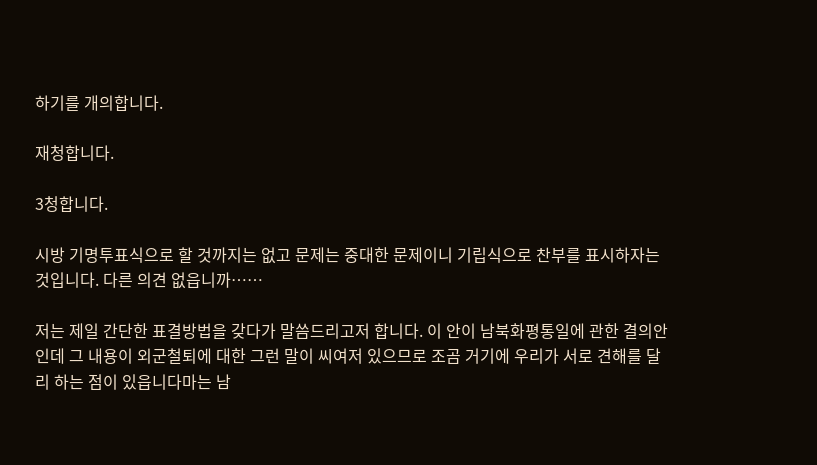하기를 개의합니다.

재청합니다.

3청합니다.

시방 기명투표식으로 할 것까지는 없고 문제는 중대한 문제이니 기립식으로 찬부를 표시하자는 것입니다. 다른 의견 없읍니까……

저는 제일 간단한 표결방법을 갖다가 말씀드리고저 합니다. 이 안이 남북화평통일에 관한 결의안인데 그 내용이 외군철퇴에 대한 그런 말이 씨여저 있으므로 조곰 거기에 우리가 서로 견해를 달리 하는 점이 있읍니다마는 남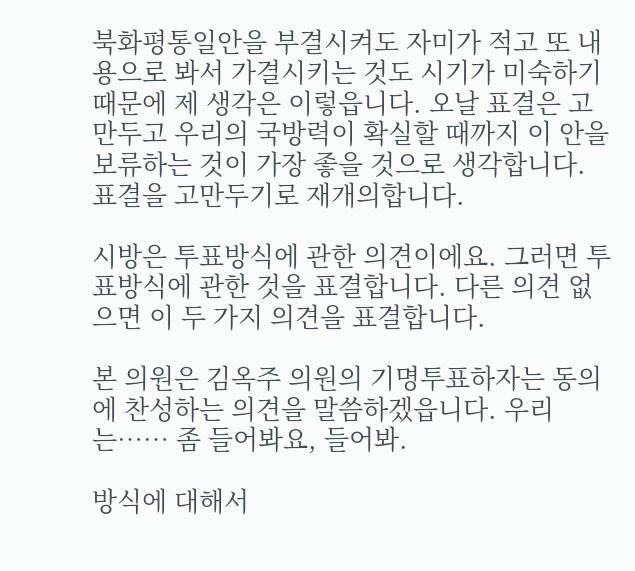북화평통일안을 부결시켜도 자미가 적고 또 내용으로 봐서 가결시키는 것도 시기가 미숙하기 때문에 제 생각은 이렇읍니다. 오날 표결은 고만두고 우리의 국방력이 확실할 때까지 이 안을 보류하는 것이 가장 좋을 것으로 생각합니다. 표결을 고만두기로 재개의합니다.

시방은 투표방식에 관한 의견이에요. 그러면 투표방식에 관한 것을 표결합니다. 다른 의견 없으면 이 두 가지 의견을 표결합니다.

본 의원은 김옥주 의원의 기명투표하자는 동의에 찬성하는 의견을 말씀하겠읍니다. 우리는…… 좀 들어봐요, 들어봐.

방식에 대해서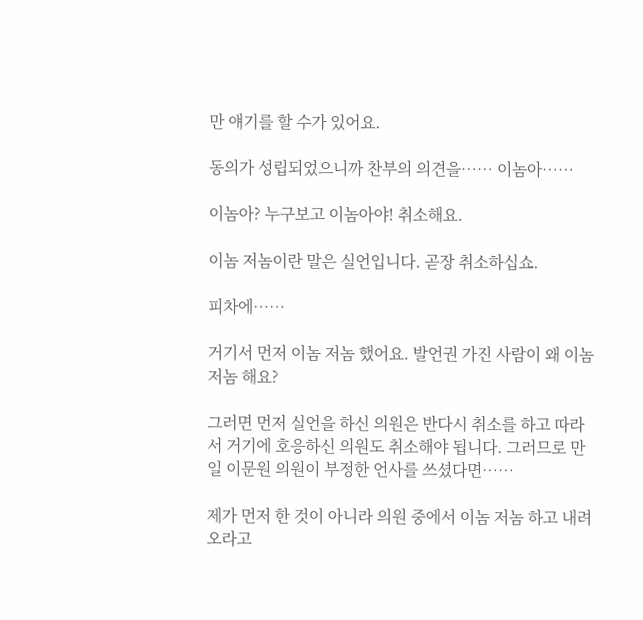만 얘기를 할 수가 있어요.

동의가 성립되었으니까 찬부의 의견을…… 이놈아……

이놈아? 누구보고 이놈아야! 취소해요.

이놈 저놈이란 말은 실언입니다. 곧장 취소하십쇼.

피차에……

거기서 먼저 이놈 저놈 했어요. 발언권 가진 사람이 왜 이놈 저놈 해요?

그러면 먼저 실언을 하신 의원은 반다시 취소를 하고 따라서 거기에 호응하신 의원도 취소해야 됩니다. 그러므로 만일 이문원 의원이 부정한 언사를 쓰셨다면……

제가 먼저 한 것이 아니라 의원 중에서 이놈 저놈 하고 내려오라고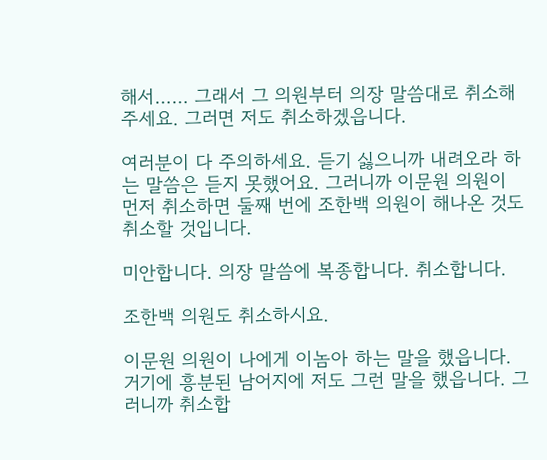해서…… 그래서 그 의원부터 의장 말씀대로 취소해 주세요. 그러면 저도 취소하겠읍니다.

여러분이 다 주의하세요. 듣기 싫으니까 내려오라 하는 말씀은 듣지 못했어요. 그러니까 이문원 의원이 먼저 취소하면 둘째 번에 조한백 의원이 해나온 것도 취소할 것입니다.

미안합니다. 의장 말씀에 복종합니다. 취소합니다.

조한백 의원도 취소하시요.

이문원 의원이 나에게 이놈아 하는 말을 했읍니다. 거기에 흥분된 남어지에 저도 그런 말을 했읍니다. 그러니까 취소합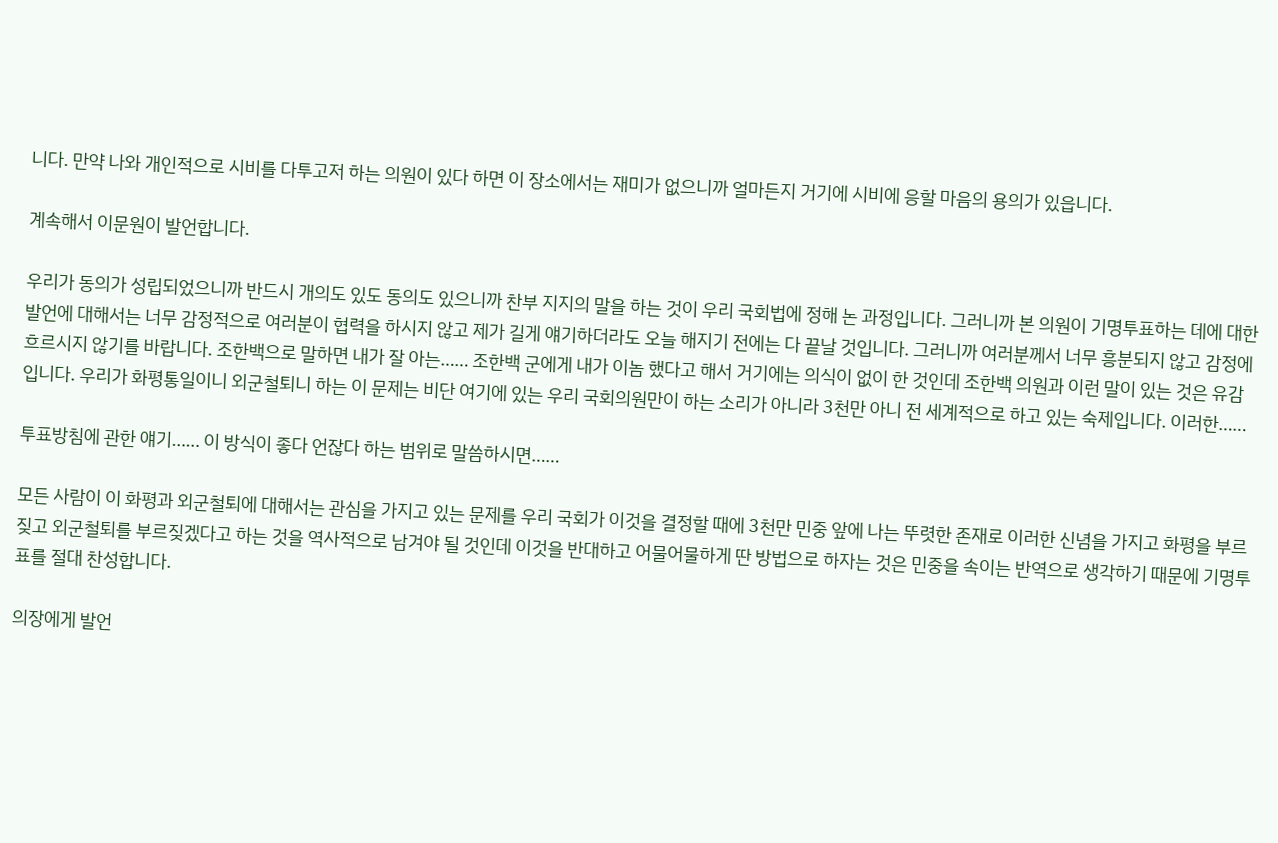니다. 만약 나와 개인적으로 시비를 다투고저 하는 의원이 있다 하면 이 장소에서는 재미가 없으니까 얼마든지 거기에 시비에 응할 마음의 용의가 있읍니다.

계속해서 이문원이 발언합니다.

우리가 동의가 성립되었으니까 반드시 개의도 있도 동의도 있으니까 찬부 지지의 말을 하는 것이 우리 국회법에 정해 논 과정입니다. 그러니까 본 의원이 기명투표하는 데에 대한 발언에 대해서는 너무 감정적으로 여러분이 협력을 하시지 않고 제가 길게 얘기하더라도 오늘 해지기 전에는 다 끝날 것입니다. 그러니까 여러분께서 너무 흥분되지 않고 감정에 흐르시지 않기를 바랍니다. 조한백으로 말하면 내가 잘 아는…… 조한백 군에게 내가 이놈 했다고 해서 거기에는 의식이 없이 한 것인데 조한백 의원과 이런 말이 있는 것은 유감입니다. 우리가 화평통일이니 외군철퇴니 하는 이 문제는 비단 여기에 있는 우리 국회의원만이 하는 소리가 아니라 3천만 아니 전 세계적으로 하고 있는 숙제입니다. 이러한……

투표방침에 관한 얘기…… 이 방식이 좋다 언잖다 하는 범위로 말씀하시면……

모든 사람이 이 화평과 외군철퇴에 대해서는 관심을 가지고 있는 문제를 우리 국회가 이것을 결정할 때에 3천만 민중 앞에 나는 뚜렷한 존재로 이러한 신념을 가지고 화평을 부르짖고 외군철퇴를 부르짖겠다고 하는 것을 역사적으로 남겨야 될 것인데 이것을 반대하고 어물어물하게 딴 방법으로 하자는 것은 민중을 속이는 반역으로 생각하기 때문에 기명투표를 절대 찬성합니다.

의장에게 발언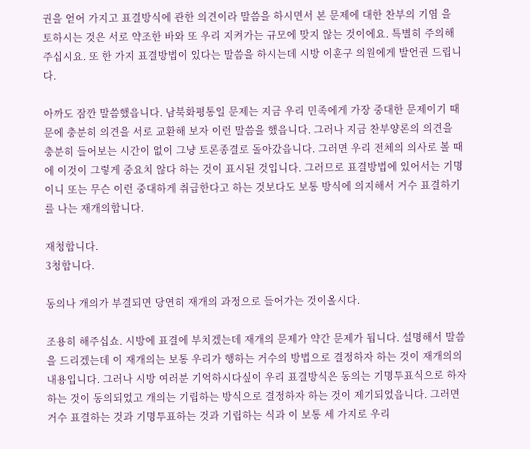권을 얻어 가지고 표결방식에 관한 의견이라 말씀을 하시면서 본 문제에 대한 찬부의 기염 을 토하시는 것은 서로 약조한 바와 또 우리 지켜가는 규모에 맞지 않는 것이에요. 특별히 주의해 주십시요. 또 한 가지 표결방법이 있다는 말씀을 하시는데 시방 이훈구 의원에게 발언권 드립니다.

아까도 잠깐 말씀했읍니다. 남북화평통일 문제는 지금 우리 민족에게 가장 중대한 문제이기 때문에 충분히 의견을 서로 교환해 보자 이런 말씀을 했읍니다. 그러나 지금 찬부양론의 의견을 충분히 들어보는 시간이 없이 그냥 토론종결로 돌아갔읍니다. 그러면 우리 전체의 의사로 볼 때에 이것이 그렇게 중요치 않다 하는 것이 표시된 것입니다. 그러므로 표결방법에 있어서는 기명이니 또는 무슨 이런 중대하게 취급한다고 하는 것보다도 보통 방식에 의지해서 거수 표결하기를 나는 재개의합니다.

재청합니다.
3청합니다.

동의나 개의가 부결되면 당연히 재개의 과정으로 들어가는 것이올시다.

조용히 해주십쇼. 시방에 표결에 부치겠는데 재개의 문제가 약간 문제가 됩니다. 설명해서 말씀을 드리겠는데 이 재개의는 보통 우리가 행하는 거수의 방법으로 결정하자 하는 것이 재개의의 내용입니다. 그러나 시방 여러분 기억하시다싶이 우리 표결방식은 동의는 기명투표식으로 하자 하는 것이 동의되었고 개의는 기립하는 방식으로 결정하자 하는 것이 제기되었읍니다. 그러면 거수 표결하는 것과 기명투표하는 것과 기립하는 식과 이 보통 세 가지로 우리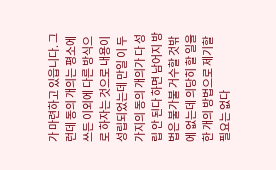가 마련하고 있읍니다. 그런데 동의 개의는 평소에 쓰든 이외에 다른 방식으로 하자는 것으로 내용이 성립되었는데 만일 이 두 가지의 동의 개의가 다 성립 안 된다 하면 남어지 방법은 불가불 거수할 것밖에 없는데 의당히 할 일을 한 개의 방법으로 제기할 필요는 없다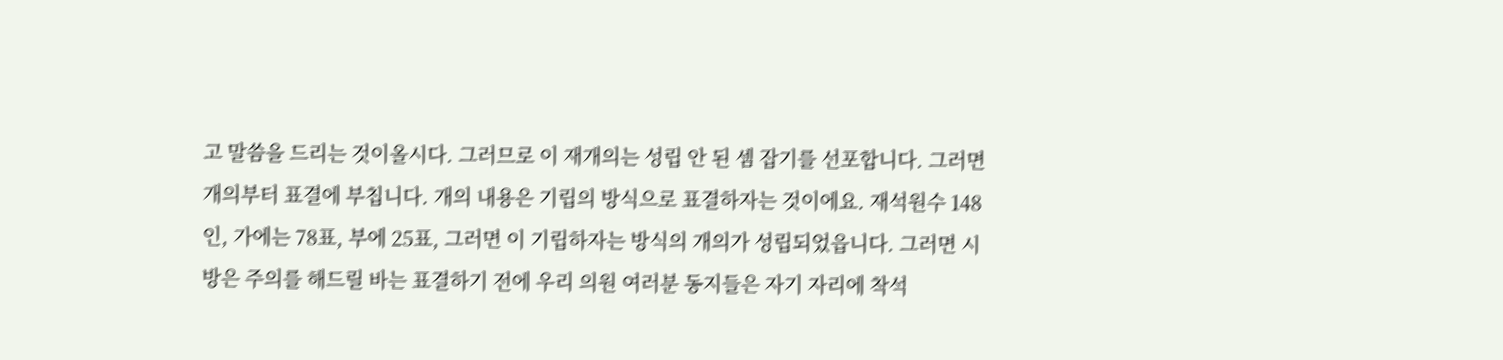고 말씀을 드리는 것이올시다. 그러므로 이 재개의는 성립 안 된 셈 잡기를 선포합니다. 그러면 개의부터 표결에 부칩니다. 개의 내용은 기립의 방식으로 표결하자는 것이에요. 재석원수 148인, 가에는 78표, 부에 25표, 그러면 이 기립하자는 방식의 개의가 성립되었읍니다. 그러면 시방은 주의를 해드릴 바는 표결하기 전에 우리 의원 여러분 동지들은 자기 자리에 착석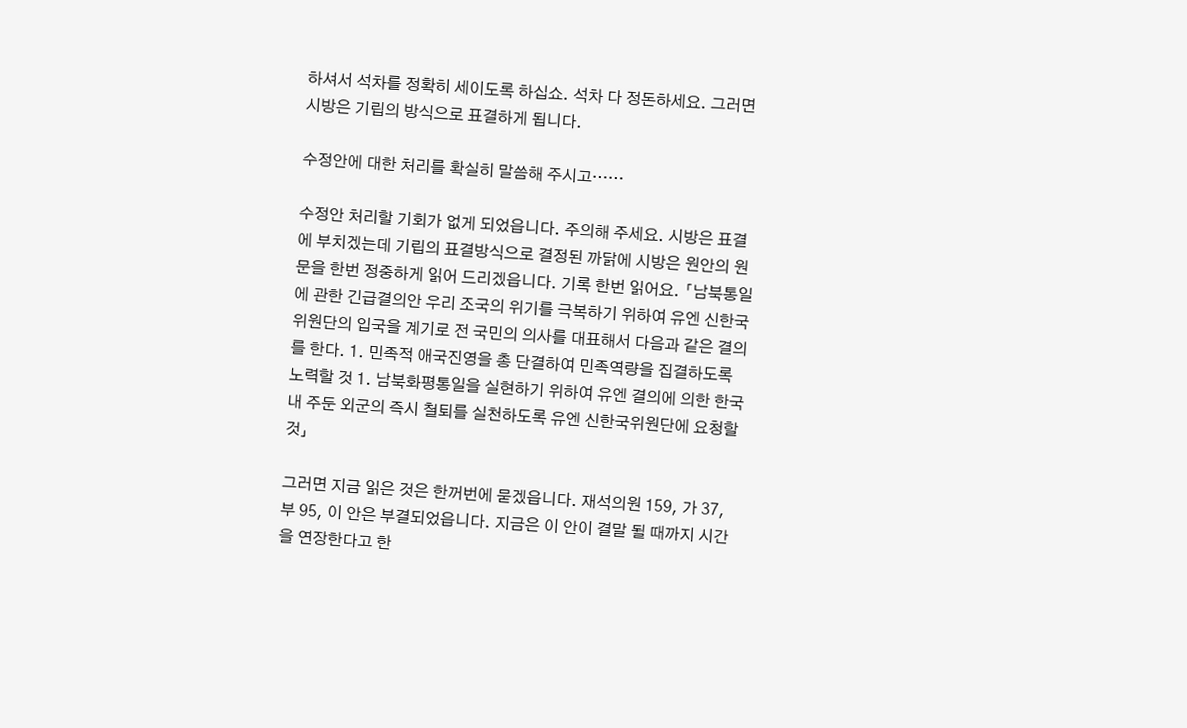하셔서 석차를 정확히 세이도록 하십쇼. 석차 다 정돈하세요. 그러면 시방은 기립의 방식으로 표결하게 됩니다.

수정안에 대한 처리를 확실히 말씀해 주시고……

수정안 처리할 기회가 없게 되었읍니다. 주의해 주세요. 시방은 표결에 부치겠는데 기립의 표결방식으로 결정된 까닭에 시방은 원안의 원문을 한번 정중하게 읽어 드리겠읍니다. 기록 한번 읽어요. 「남북통일에 관한 긴급결의안 우리 조국의 위기를 극복하기 위하여 유엔 신한국위원단의 입국을 계기로 전 국민의 의사를 대표해서 다음과 같은 결의를 한다. 1. 민족적 애국진영을 총 단결하여 민족역량을 집결하도록 노력할 것 1. 남북화평통일을 실현하기 위하여 유엔 결의에 의한 한국 내 주둔 외군의 즉시 철퇴를 실천하도록 유엔 신한국위원단에 요청할 것」

그러면 지금 읽은 것은 한꺼번에 묻겠읍니다. 재석의원 159, 가 37, 부 95, 이 안은 부결되었읍니다. 지금은 이 안이 결말 될 때까지 시간을 연장한다고 한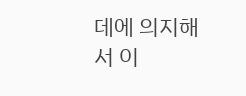데에 의지해서 이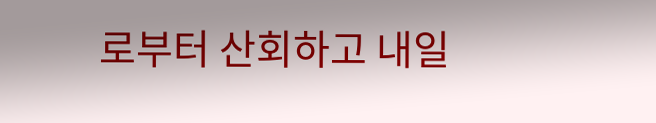로부터 산회하고 내일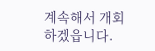계속해서 개회하겠읍니다.